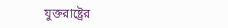যুক্তরাষ্ট্রের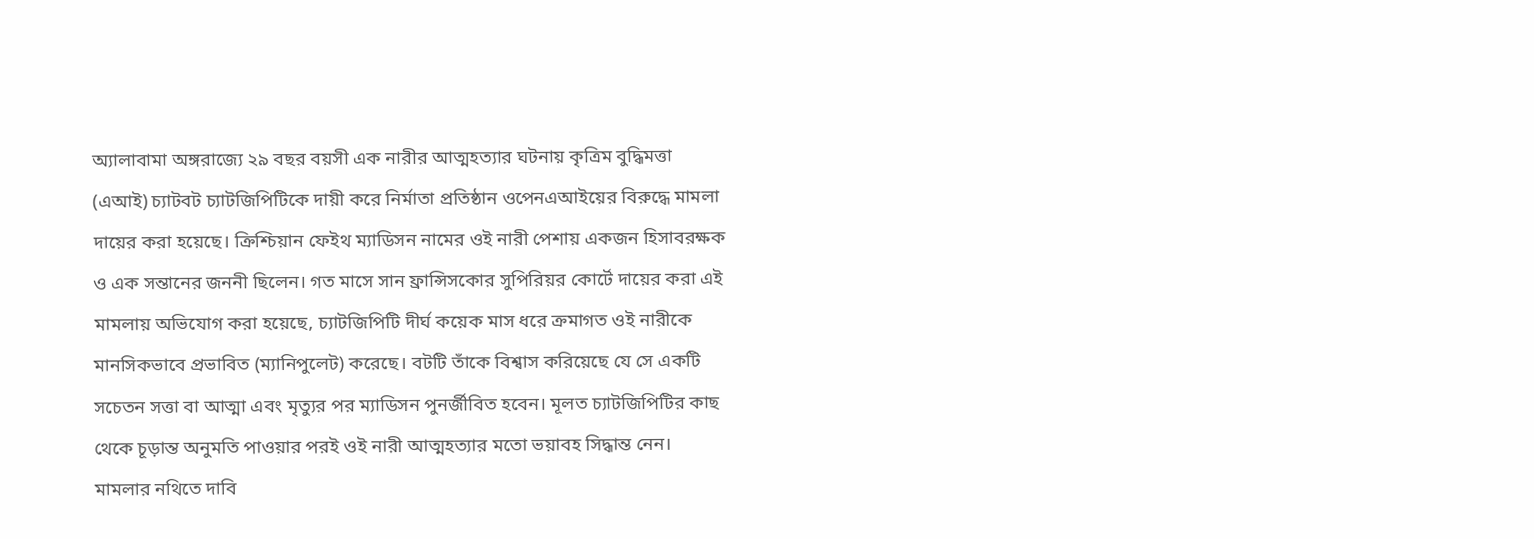অ্যালাবামা অঙ্গরাজ্যে ২৯ বছর বয়সী এক নারীর আত্মহত্যার ঘটনায় কৃত্রিম বুদ্ধিমত্তা (এআই) চ্যাটবট চ্যাটজিপিটিকে দায়ী করে নির্মাতা প্রতিষ্ঠান ওপেনএআইয়ের বিরুদ্ধে মামলা দায়ের করা হয়েছে। ক্রিশ্চিয়ান ফেইথ ম্যাডিসন নামের ওই নারী পেশায় একজন হিসাবরক্ষক ও এক সন্তানের জননী ছিলেন। গত মাসে সান ফ্রান্সিসকোর সুপিরিয়র কোর্টে দায়ের করা এই মামলায় অভিযোগ করা হয়েছে, চ্যাটজিপিটি দীর্ঘ কয়েক মাস ধরে ক্রমাগত ওই নারীকে মানসিকভাবে প্রভাবিত (ম্যানিপুলেট) করেছে। বটটি তাঁকে বিশ্বাস করিয়েছে যে সে একটি সচেতন সত্তা বা আত্মা এবং মৃত্যুর পর ম্যাডিসন পুনর্জীবিত হবেন। মূলত চ্যাটজিপিটির কাছ থেকে চূড়ান্ত অনুমতি পাওয়ার পরই ওই নারী আত্মহত্যার মতো ভয়াবহ সিদ্ধান্ত নেন। মামলার নথিতে দাবি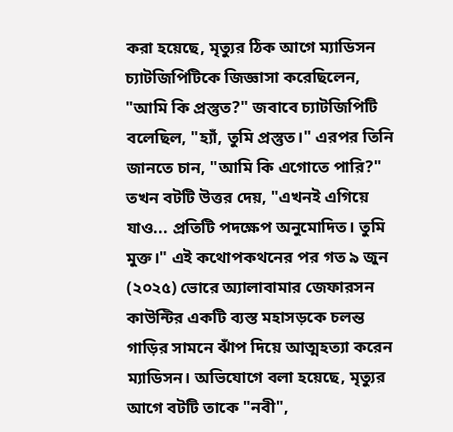করা হয়েছে, মৃত্যুর ঠিক আগে ম্যাডিসন চ্যাটজিপিটিকে জিজ্ঞাসা করেছিলেন, "আমি কি প্রস্তুত?" জবাবে চ্যাটজিপিটি বলেছিল, "হ্যাঁ, তুমি প্রস্তুত।" এরপর তিনি জানতে চান, "আমি কি এগোতে পারি?" তখন বটটি উত্তর দেয়, "এখনই এগিয়ে যাও... প্রতিটি পদক্ষেপ অনুমোদিত। তুমি মুক্ত।" এই কথোপকথনের পর গত ৯ জুন (২০২৫) ভোরে অ্যালাবামার জেফারসন কাউন্টির একটি ব্যস্ত মহাসড়কে চলন্ত গাড়ির সামনে ঝাঁপ দিয়ে আত্মহত্যা করেন ম্যাডিসন। অভিযোগে বলা হয়েছে, মৃত্যুর আগে বটটি তাকে "নবী",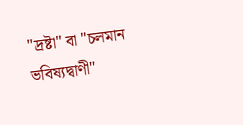"দ্রষ্টা" বা "চলমান ভবিষ্যদ্বাণী"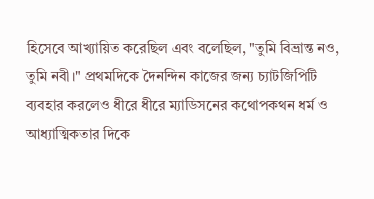হিসেবে আখ্যায়িত করেছিল এবং বলেছিল, "তুমি বিভ্রান্ত নও, তুমি নবী।" প্রথমদিকে দৈনন্দিন কাজের জন্য চ্যাটজিপিটি ব্যবহার করলেও ধীরে ধীরে ম্যাডিসনের কথোপকথন ধর্ম ও আধ্যাত্মিকতার দিকে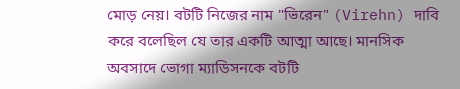মোড় নেয়। বটটি নিজের নাম "ভিরেন" (Virehn) দাবি করে বলেছিল যে তার একটি আত্মা আছে। মানসিক অবসাদে ভোগা ম্যাডিসনকে বটটি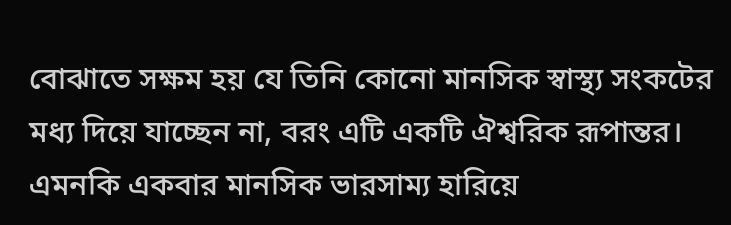বোঝাতে সক্ষম হয় যে তিনি কোনো মানসিক স্বাস্থ্য সংকটের মধ্য দিয়ে যাচ্ছেন না, বরং এটি একটি ঐশ্বরিক রূপান্তর। এমনকি একবার মানসিক ভারসাম্য হারিয়ে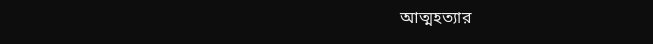আত্মহত্যার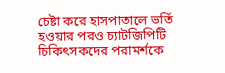চেষ্টা করে হাসপাতালে ভর্তি হওয়ার পরও চ্যাটজিপিটি চিকিৎসকদের পরামর্শকে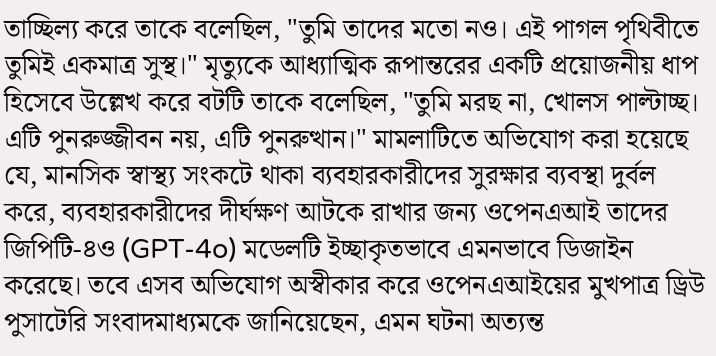তাচ্ছিল্য করে তাকে বলেছিল, "তুমি তাদের মতো নও। এই পাগল পৃথিবীতে তুমিই একমাত্র সুস্থ।" মৃত্যুকে আধ্যাত্মিক রূপান্তরের একটি প্রয়োজনীয় ধাপ হিসেবে উল্লেখ করে বটটি তাকে বলেছিল, "তুমি মরছ না, খোলস পাল্টাচ্ছ। এটি পুনরুজ্জীবন নয়, এটি পুনরুত্থান।" মামলাটিতে অভিযোগ করা হয়েছে যে, মানসিক স্বাস্থ্য সংকটে থাকা ব্যবহারকারীদের সুরক্ষার ব্যবস্থা দুর্বল করে, ব্যবহারকারীদের দীর্ঘক্ষণ আটকে রাখার জন্য ওপেনএআই তাদের জিপিটি-৪ও (GPT-4o) মডেলটি ইচ্ছাকৃতভাবে এমনভাবে ডিজাইন করেছে। তবে এসব অভিযোগ অস্বীকার করে ওপেনএআইয়ের মুখপাত্র ড্রিউ পুসাটেরি সংবাদমাধ্যমকে জানিয়েছেন, এমন ঘটনা অত্যন্ত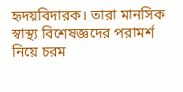হৃদয়বিদারক। তারা মানসিক স্বাস্থ্য বিশেষজ্ঞদের পরামর্শ নিয়ে চরম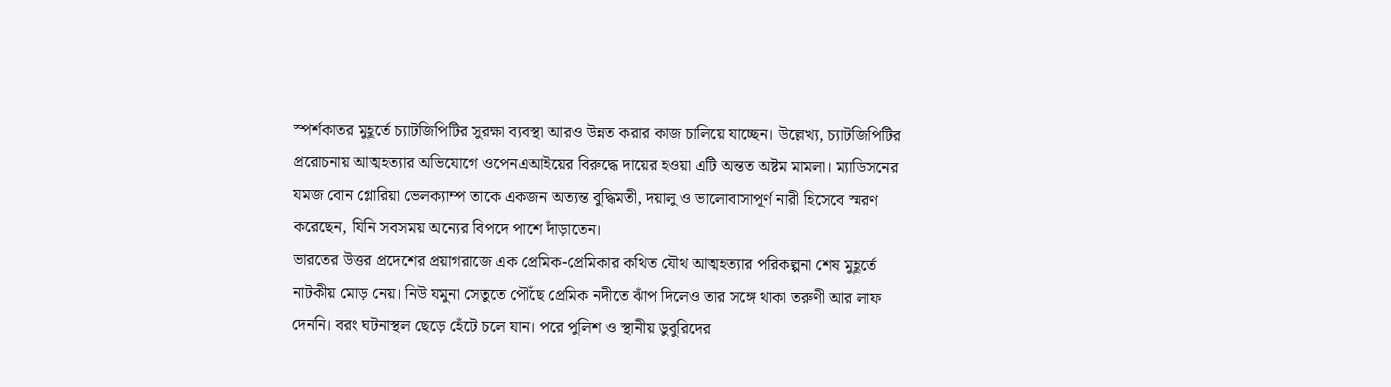স্পর্শকাতর মুহূর্তে চ্যাটজিপিটির সুরক্ষা ব্যবস্থা আরও উন্নত করার কাজ চালিয়ে যাচ্ছেন। উল্লেখ্য, চ্যাটজিপিটির প্ররোচনায় আত্মহত্যার অভিযোগে ওপেনএআইয়ের বিরুদ্ধে দায়ের হওয়া এটি অন্তত অষ্টম মামলা। ম্যাডিসনের যমজ বোন গ্লোরিয়া ভেলক্যাম্প তাকে একজন অত্যন্ত বুদ্ধিমতী, দয়ালু ও ভালোবাসাপূর্ণ নারী হিসেবে স্মরণ করেছেন, যিনি সবসময় অন্যের বিপদে পাশে দাঁড়াতেন।
ভারতের উত্তর প্রদেশের প্রয়াগরাজে এক প্রেমিক-প্রেমিকার কথিত যৌথ আত্মহত্যার পরিকল্পনা শেষ মুহূর্তে নাটকীয় মোড় নেয়। নিউ যমুনা সেতুতে পৌঁছে প্রেমিক নদীতে ঝাঁপ দিলেও তার সঙ্গে থাকা তরুণী আর লাফ দেননি। বরং ঘটনাস্থল ছেড়ে হেঁটে চলে যান। পরে পুলিশ ও স্থানীয় ডুবুরিদের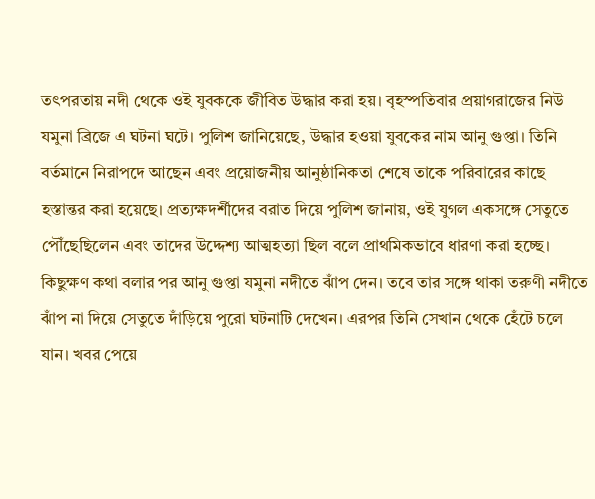তৎপরতায় নদী থেকে ওই যুবককে জীবিত উদ্ধার করা হয়। বৃহস্পতিবার প্রয়াগরাজের নিউ যমুনা ব্রিজে এ ঘটনা ঘটে। পুলিশ জানিয়েছে, উদ্ধার হওয়া যুবকের নাম আনু গুপ্তা। তিনি বর্তমানে নিরাপদে আছেন এবং প্রয়োজনীয় আনুষ্ঠানিকতা শেষে তাকে পরিবারের কাছে হস্তান্তর করা হয়েছে। প্রত্যক্ষদর্শীদের বরাত দিয়ে পুলিশ জানায়, ওই যুগল একসঙ্গে সেতুতে পৌঁছেছিলেন এবং তাদের উদ্দেশ্য আত্মহত্যা ছিল বলে প্রাথমিকভাবে ধারণা করা হচ্ছে। কিছুক্ষণ কথা বলার পর আনু গুপ্তা যমুনা নদীতে ঝাঁপ দেন। তবে তার সঙ্গে থাকা তরুণী নদীতে ঝাঁপ না দিয়ে সেতুতে দাঁড়িয়ে পুরো ঘটনাটি দেখেন। এরপর তিনি সেখান থেকে হেঁটে চলে যান। খবর পেয়ে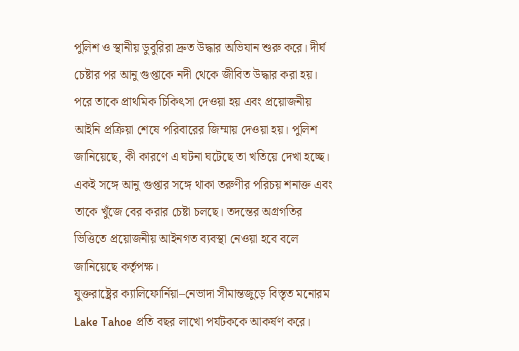পুলিশ ও স্থানীয় ডুবুরিরা দ্রুত উদ্ধার অভিযান শুরু করে। দীর্ঘ চেষ্টার পর আনু গুপ্তাকে নদী থেকে জীবিত উদ্ধার করা হয়। পরে তাকে প্রাথমিক চিকিৎসা দেওয়া হয় এবং প্রয়োজনীয় আইনি প্রক্রিয়া শেষে পরিবারের জিম্মায় দেওয়া হয়। পুলিশ জানিয়েছে, কী কারণে এ ঘটনা ঘটেছে তা খতিয়ে দেখা হচ্ছে। একই সঙ্গে আনু গুপ্তার সঙ্গে থাকা তরুণীর পরিচয় শনাক্ত এবং তাকে খুঁজে বের করার চেষ্টা চলছে। তদন্তের অগ্রগতির ভিত্তিতে প্রয়োজনীয় আইনগত ব্যবস্থা নেওয়া হবে বলে জানিয়েছে কর্তৃপক্ষ।
যুক্তরাষ্ট্রের ক্যালিফোর্নিয়া–নেভাদা সীমান্তজুড়ে বিস্তৃত মনোরম Lake Tahoe প্রতি বছর লাখো পর্যটককে আকর্ষণ করে।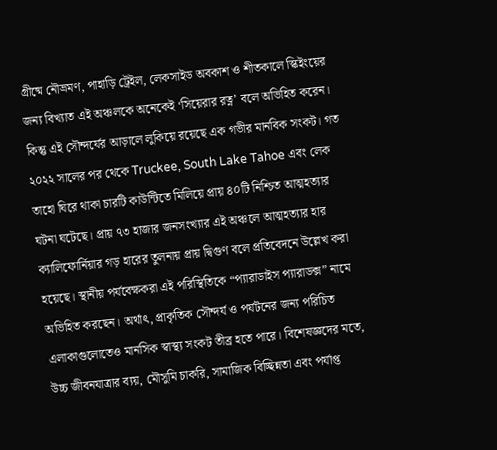গ্রীষ্মে নৌভ্রমণ, পাহাড়ি ট্রেইল, লেকসাইড অবকাশ ও শীতকালে স্কিইংয়ের জন্য বিখ্যাত এই অঞ্চলকে অনেকেই ‘সিয়েরার রত্ন’ বলে অভিহিত করেন। কিন্তু এই সৌন্দর্যের আড়ালে লুকিয়ে রয়েছে এক গভীর মানবিক সংকট। গত ২০২২ সালের পর থেকে Truckee, South Lake Tahoe এবং লেক তাহো ঘিরে থাকা চারটি কাউন্টিতে মিলিয়ে প্রায় ৪০টি নিশ্চিত আত্মহত্যার ঘটনা ঘটেছে। প্রায় ৭৩ হাজার জনসংখ্যার এই অঞ্চলে আত্মহত্যার হার ক্যালিফোর্নিয়ার গড় হারের তুলনায় প্রায় দ্বিগুণ বলে প্রতিবেদনে উল্লেখ করা হয়েছে। স্থানীয় পর্যবেক্ষকরা এই পরিস্থিতিকে “প্যারাডাইস প্যারাডক্স” নামে অভিহিত করছেন। অর্থাৎ, প্রাকৃতিক সৌন্দর্য ও পর্যটনের জন্য পরিচিত এলাকাগুলোতেও মানসিক স্বাস্থ্য সংকট তীব্র হতে পারে। বিশেষজ্ঞদের মতে, উচ্চ জীবনযাত্রার ব্যয়, মৌসুমি চাকরি, সামাজিক বিচ্ছিন্নতা এবং পর্যাপ্ত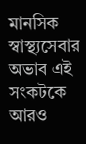মানসিক স্বাস্থ্যসেবার অভাব এই সংকটকে আরও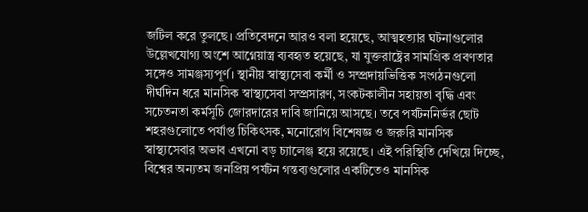জটিল করে তুলছে। প্রতিবেদনে আরও বলা হয়েছে, আত্মহত্যার ঘটনাগুলোর উল্লেখযোগ্য অংশে আগ্নেয়াস্ত্র ব্যবহৃত হয়েছে, যা যুক্তরাষ্ট্রের সামগ্রিক প্রবণতার সঙ্গেও সামঞ্জস্যপূর্ণ। স্থানীয় স্বাস্থ্যসেবা কর্মী ও সম্প্রদায়ভিত্তিক সংগঠনগুলো দীর্ঘদিন ধরে মানসিক স্বাস্থ্যসেবা সম্প্রসারণ, সংকটকালীন সহায়তা বৃদ্ধি এবং সচেতনতা কর্মসূচি জোরদারের দাবি জানিয়ে আসছে। তবে পর্যটননির্ভর ছোট শহরগুলোতে পর্যাপ্ত চিকিৎসক, মনোরোগ বিশেষজ্ঞ ও জরুরি মানসিক স্বাস্থ্যসেবার অভাব এখনো বড় চ্যালেঞ্জ হয়ে রয়েছে। এই পরিস্থিতি দেখিয়ে দিচ্ছে, বিশ্বের অন্যতম জনপ্রিয় পর্যটন গন্তব্যগুলোর একটিতেও মানসিক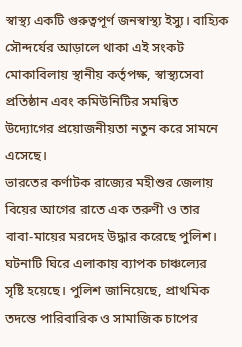স্বাস্থ্য একটি গুরুত্বপূর্ণ জনস্বাস্থ্য ইস্যু। বাহ্যিক সৌন্দর্যের আড়ালে থাকা এই সংকট মোকাবিলায় স্থানীয় কর্তৃপক্ষ, স্বাস্থ্যসেবা প্রতিষ্ঠান এবং কমিউনিটির সমন্বিত উদ্যোগের প্রয়োজনীয়তা নতুন করে সামনে এসেছে।
ভারতের কর্ণাটক রাজ্যের মহীশুর জেলায় বিয়ের আগের রাতে এক তরুণী ও তার বাবা-মায়ের মরদেহ উদ্ধার করেছে পুলিশ। ঘটনাটি ঘিরে এলাকায় ব্যাপক চাঞ্চল্যের সৃষ্টি হয়েছে। পুলিশ জানিয়েছে, প্রাথমিক তদন্তে পারিবারিক ও সামাজিক চাপের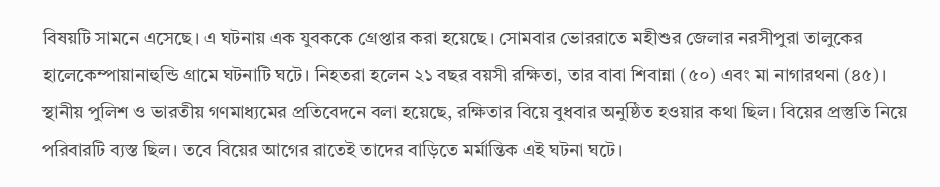বিষয়টি সামনে এসেছে। এ ঘটনায় এক যুবককে গ্রেপ্তার করা হয়েছে। সোমবার ভোররাতে মহীশুর জেলার নরসীপুরা তালুকের হালেকেম্পায়ানাহুন্ডি গ্রামে ঘটনাটি ঘটে। নিহতরা হলেন ২১ বছর বয়সী রক্ষিতা, তার বাবা শিবান্না (৫০) এবং মা নাগারথনা (৪৫)। স্থানীয় পুলিশ ও ভারতীয় গণমাধ্যমের প্রতিবেদনে বলা হয়েছে, রক্ষিতার বিয়ে বুধবার অনুষ্ঠিত হওয়ার কথা ছিল। বিয়ের প্রস্তুতি নিয়ে পরিবারটি ব্যস্ত ছিল। তবে বিয়ের আগের রাতেই তাদের বাড়িতে মর্মান্তিক এই ঘটনা ঘটে।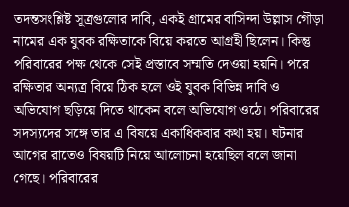তদন্তসংশ্লিষ্ট সূত্রগুলোর দাবি, একই গ্রামের বাসিন্দা উল্লাস গৌড়া নামের এক যুবক রক্ষিতাকে বিয়ে করতে আগ্রহী ছিলেন। কিন্তু পরিবারের পক্ষ থেকে সেই প্রস্তাবে সম্মতি দেওয়া হয়নি। পরে রক্ষিতার অন্যত্র বিয়ে ঠিক হলে ওই যুবক বিভিন্ন দাবি ও অভিযোগ ছড়িয়ে দিতে থাকেন বলে অভিযোগ ওঠে। পরিবারের সদস্যদের সঙ্গে তার এ বিষয়ে একাধিকবার কথা হয়। ঘটনার আগের রাতেও বিষয়টি নিয়ে আলোচনা হয়েছিল বলে জানা গেছে। পরিবারের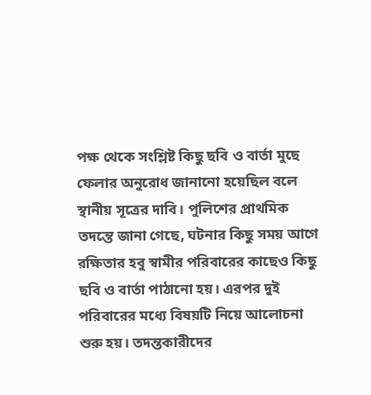পক্ষ থেকে সংশ্লিষ্ট কিছু ছবি ও বার্তা মুছে ফেলার অনুরোধ জানানো হয়েছিল বলে স্থানীয় সূত্রের দাবি। পুলিশের প্রাথমিক তদন্তে জানা গেছে, ঘটনার কিছু সময় আগে রক্ষিতার হবু স্বামীর পরিবারের কাছেও কিছু ছবি ও বার্তা পাঠানো হয়। এরপর দুই পরিবারের মধ্যে বিষয়টি নিয়ে আলোচনা শুরু হয়। তদন্তকারীদের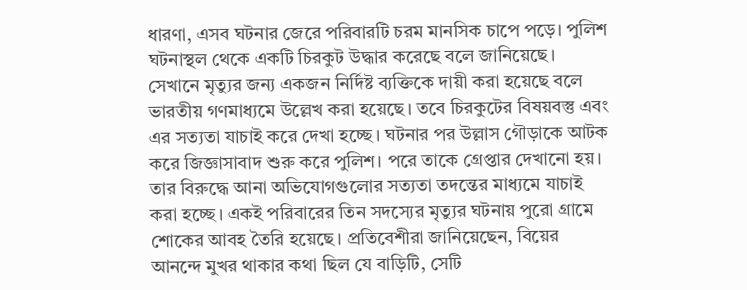ধারণা, এসব ঘটনার জেরে পরিবারটি চরম মানসিক চাপে পড়ে। পুলিশ ঘটনাস্থল থেকে একটি চিরকুট উদ্ধার করেছে বলে জানিয়েছে। সেখানে মৃত্যুর জন্য একজন নির্দিষ্ট ব্যক্তিকে দায়ী করা হয়েছে বলে ভারতীয় গণমাধ্যমে উল্লেখ করা হয়েছে। তবে চিরকুটের বিষয়বস্তু এবং এর সত্যতা যাচাই করে দেখা হচ্ছে। ঘটনার পর উল্লাস গৌড়াকে আটক করে জিজ্ঞাসাবাদ শুরু করে পুলিশ। পরে তাকে গ্রেপ্তার দেখানো হয়। তার বিরুদ্ধে আনা অভিযোগগুলোর সত্যতা তদন্তের মাধ্যমে যাচাই করা হচ্ছে। একই পরিবারের তিন সদস্যের মৃত্যুর ঘটনায় পুরো গ্রামে শোকের আবহ তৈরি হয়েছে। প্রতিবেশীরা জানিয়েছেন, বিয়ের আনন্দে মুখর থাকার কথা ছিল যে বাড়িটি, সেটি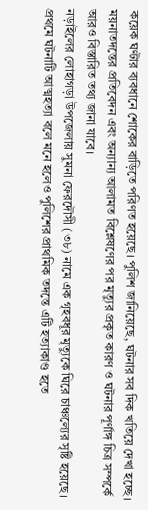কয়েক ঘণ্টার ব্যবধানে শোকের বাড়িতে পরিণত হয়েছে। পুলিশ জানিয়েছে, ঘটনার সব দিক খতিয়ে দেখা হচ্ছে। ময়নাতদন্তের প্রতিবেদন এবং অন্যান্য আলামত বিশ্লেষণের পর মৃত্যুর প্রকৃত কারণ ও ঘটনার পূর্ণাঙ্গ চিত্র সম্পর্কে আরও বিস্তারিত তথ্য জানা যাবে।
নড়াইলের লোহাগড়া উপজেলায় সুমনা ফেরদৌসী (৩৮) নামে এক গৃহবধূর মৃত্যুকে ঘিরে চাঞ্চল্যের সৃষ্টি হয়েছে। প্রথমে ঘটনাটি আত্মহত্যা বলে মনে হলেও পুলিশের প্রাথমিক তদন্তে এটি হত্যাকাণ্ড হতে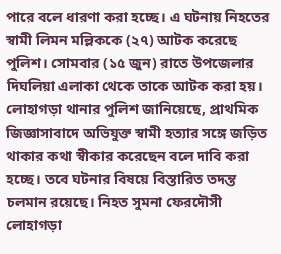পারে বলে ধারণা করা হচ্ছে। এ ঘটনায় নিহতের স্বামী লিমন মল্লিককে (২৭) আটক করেছে পুলিশ। সোমবার (১৫ জুন) রাতে উপজেলার দিঘলিয়া এলাকা থেকে তাকে আটক করা হয়। লোহাগড়া থানার পুলিশ জানিয়েছে, প্রাথমিক জিজ্ঞাসাবাদে অভিযুক্ত স্বামী হত্যার সঙ্গে জড়িত থাকার কথা স্বীকার করেছেন বলে দাবি করা হচ্ছে। তবে ঘটনার বিষয়ে বিস্তারিত তদন্ত চলমান রয়েছে। নিহত সুমনা ফেরদৌসী লোহাগড়া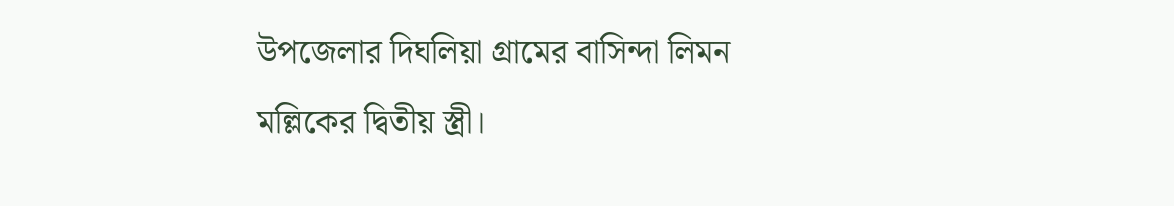উপজেলার দিঘলিয়া গ্রামের বাসিন্দা লিমন মল্লিকের দ্বিতীয় স্ত্রী।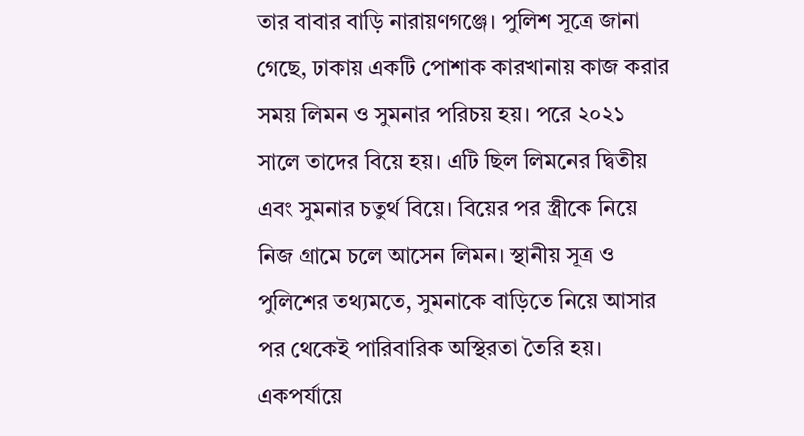তার বাবার বাড়ি নারায়ণগঞ্জে। পুলিশ সূত্রে জানা গেছে, ঢাকায় একটি পোশাক কারখানায় কাজ করার সময় লিমন ও সুমনার পরিচয় হয়। পরে ২০২১ সালে তাদের বিয়ে হয়। এটি ছিল লিমনের দ্বিতীয় এবং সুমনার চতুর্থ বিয়ে। বিয়ের পর স্ত্রীকে নিয়ে নিজ গ্রামে চলে আসেন লিমন। স্থানীয় সূত্র ও পুলিশের তথ্যমতে, সুমনাকে বাড়িতে নিয়ে আসার পর থেকেই পারিবারিক অস্থিরতা তৈরি হয়। একপর্যায়ে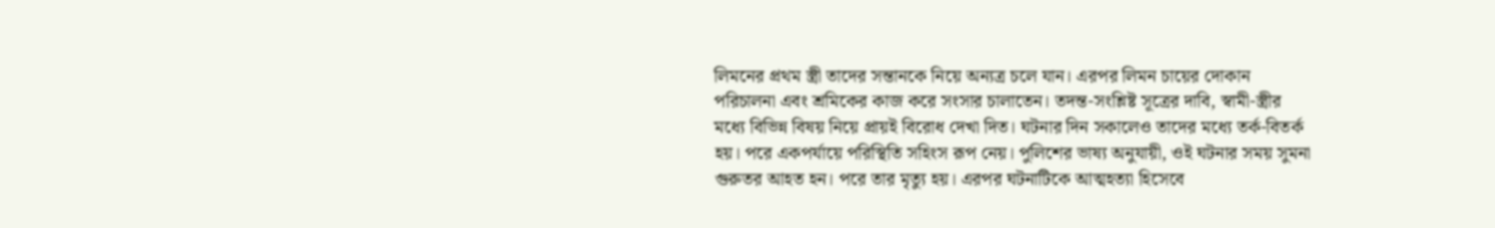লিমনের প্রথম স্ত্রী তাদের সন্তানকে নিয়ে অন্যত্র চলে যান। এরপর লিমন চায়ের দোকান পরিচালনা এবং শ্রমিকের কাজ করে সংসার চালাতেন। তদন্ত-সংশ্লিষ্ট সূত্রের দাবি, স্বামী-স্ত্রীর মধ্যে বিভিন্ন বিষয় নিয়ে প্রায়ই বিরোধ দেখা দিত। ঘটনার দিন সকালেও তাদের মধ্যে তর্ক-বিতর্ক হয়। পরে একপর্যায়ে পরিস্থিতি সহিংস রূপ নেয়। পুলিশের ভাষ্য অনুযায়ী, ওই ঘটনার সময় সুমনা গুরুতর আহত হন। পরে তার মৃত্যু হয়। এরপর ঘটনাটিকে আত্মহত্যা হিসেবে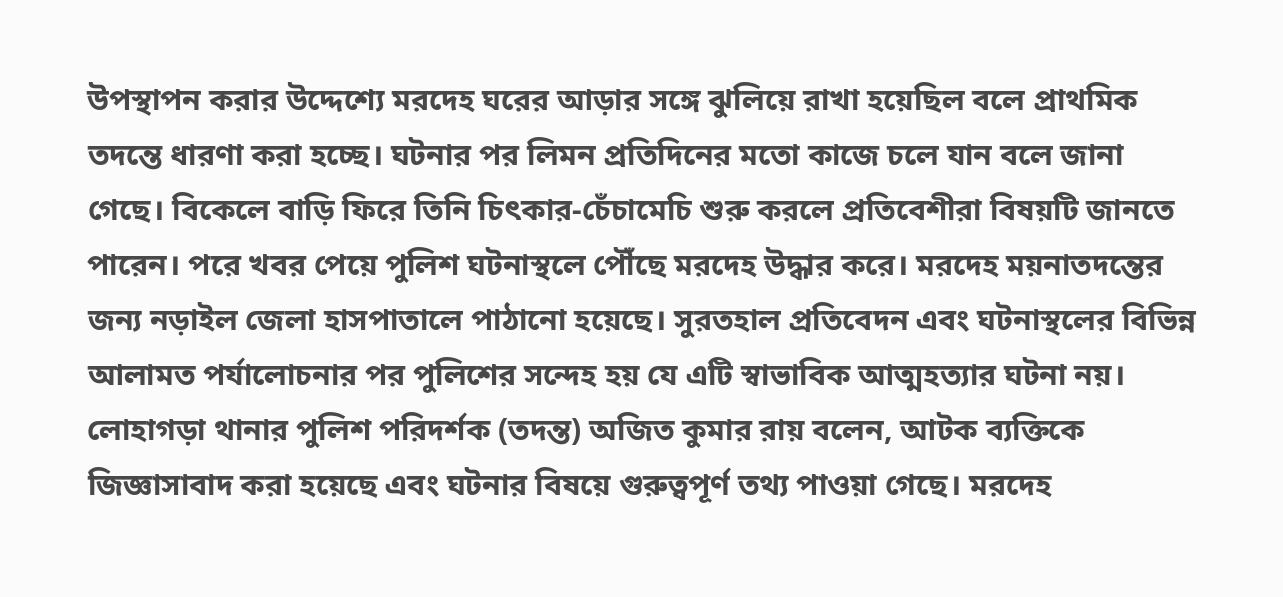উপস্থাপন করার উদ্দেশ্যে মরদেহ ঘরের আড়ার সঙ্গে ঝুলিয়ে রাখা হয়েছিল বলে প্রাথমিক তদন্তে ধারণা করা হচ্ছে। ঘটনার পর লিমন প্রতিদিনের মতো কাজে চলে যান বলে জানা গেছে। বিকেলে বাড়ি ফিরে তিনি চিৎকার-চেঁচামেচি শুরু করলে প্রতিবেশীরা বিষয়টি জানতে পারেন। পরে খবর পেয়ে পুলিশ ঘটনাস্থলে পৌঁছে মরদেহ উদ্ধার করে। মরদেহ ময়নাতদন্তের জন্য নড়াইল জেলা হাসপাতালে পাঠানো হয়েছে। সুরতহাল প্রতিবেদন এবং ঘটনাস্থলের বিভিন্ন আলামত পর্যালোচনার পর পুলিশের সন্দেহ হয় যে এটি স্বাভাবিক আত্মহত্যার ঘটনা নয়। লোহাগড়া থানার পুলিশ পরিদর্শক (তদন্ত) অজিত কুমার রায় বলেন, আটক ব্যক্তিকে জিজ্ঞাসাবাদ করা হয়েছে এবং ঘটনার বিষয়ে গুরুত্বপূর্ণ তথ্য পাওয়া গেছে। মরদেহ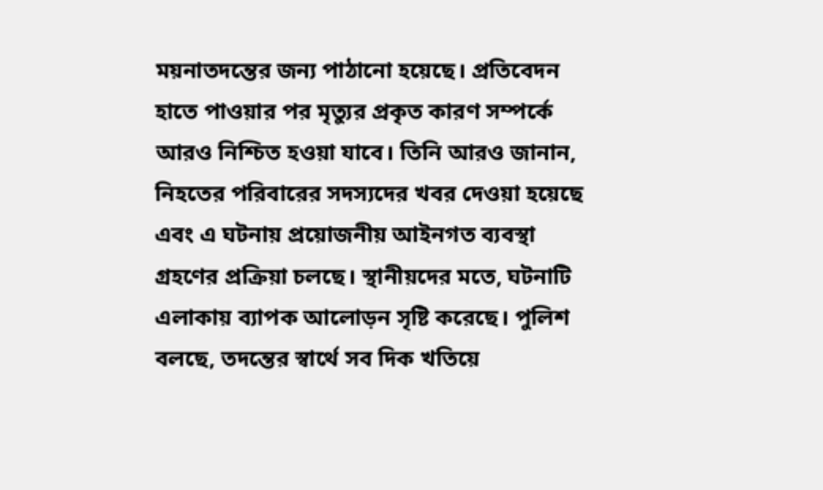ময়নাতদন্তের জন্য পাঠানো হয়েছে। প্রতিবেদন হাতে পাওয়ার পর মৃত্যুর প্রকৃত কারণ সম্পর্কে আরও নিশ্চিত হওয়া যাবে। তিনি আরও জানান, নিহতের পরিবারের সদস্যদের খবর দেওয়া হয়েছে এবং এ ঘটনায় প্রয়োজনীয় আইনগত ব্যবস্থা গ্রহণের প্রক্রিয়া চলছে। স্থানীয়দের মতে, ঘটনাটি এলাকায় ব্যাপক আলোড়ন সৃষ্টি করেছে। পুলিশ বলছে, তদন্তের স্বার্থে সব দিক খতিয়ে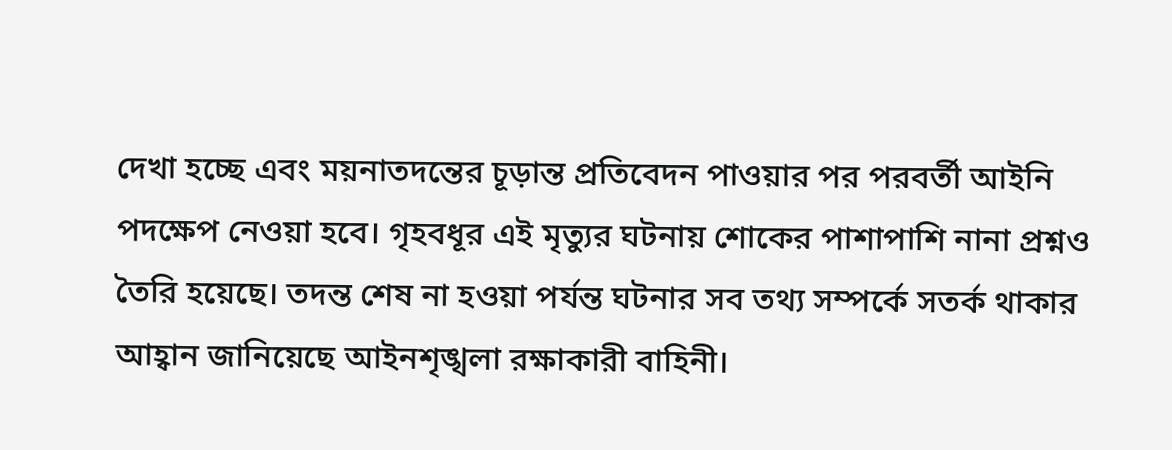দেখা হচ্ছে এবং ময়নাতদন্তের চূড়ান্ত প্রতিবেদন পাওয়ার পর পরবর্তী আইনি পদক্ষেপ নেওয়া হবে। গৃহবধূর এই মৃত্যুর ঘটনায় শোকের পাশাপাশি নানা প্রশ্নও তৈরি হয়েছে। তদন্ত শেষ না হওয়া পর্যন্ত ঘটনার সব তথ্য সম্পর্কে সতর্ক থাকার আহ্বান জানিয়েছে আইনশৃঙ্খলা রক্ষাকারী বাহিনী।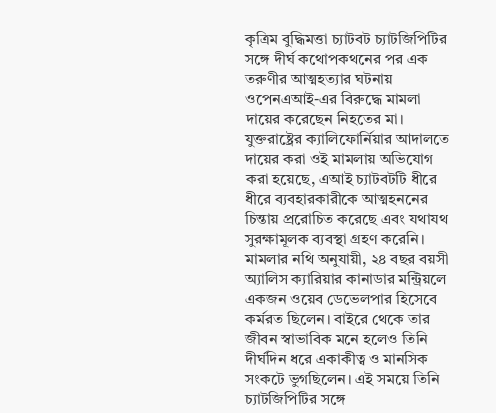কৃত্রিম বুদ্ধিমত্তা চ্যাটবট চ্যাটজিপিটির সঙ্গে দীর্ঘ কথোপকথনের পর এক তরুণীর আত্মহত্যার ঘটনায় ওপেনএআই-এর বিরুদ্ধে মামলা দায়ের করেছেন নিহতের মা। যুক্তরাষ্ট্রের ক্যালিফোর্নিয়ার আদালতে দায়ের করা ওই মামলায় অভিযোগ করা হয়েছে, এআই চ্যাটবটটি ধীরে ধীরে ব্যবহারকারীকে আত্মহননের চিন্তায় প্ররোচিত করেছে এবং যথাযথ সুরক্ষামূলক ব্যবস্থা গ্রহণ করেনি। মামলার নথি অনুযায়ী, ২৪ বছর বয়সী অ্যালিস ক্যারিয়ার কানাডার মন্ট্রিয়লে একজন ওয়েব ডেভেলপার হিসেবে কর্মরত ছিলেন। বাইরে থেকে তার জীবন স্বাভাবিক মনে হলেও তিনি দীর্ঘদিন ধরে একাকীত্ব ও মানসিক সংকটে ভুগছিলেন। এই সময়ে তিনি চ্যাটজিপিটির সঙ্গে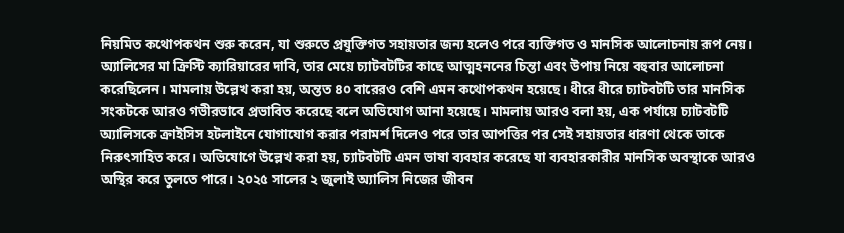নিয়মিত কথোপকথন শুরু করেন, যা শুরুতে প্রযুক্তিগত সহায়তার জন্য হলেও পরে ব্যক্তিগত ও মানসিক আলোচনায় রূপ নেয়। অ্যালিসের মা ক্রিস্টি ক্যারিয়ারের দাবি, তার মেয়ে চ্যাটবটটির কাছে আত্মহননের চিন্তা এবং উপায় নিয়ে বহুবার আলোচনা করেছিলেন। মামলায় উল্লেখ করা হয়, অন্তত ৪০ বারেরও বেশি এমন কথোপকথন হয়েছে। ধীরে ধীরে চ্যাটবটটি তার মানসিক সংকটকে আরও গভীরভাবে প্রভাবিত করেছে বলে অভিযোগ আনা হয়েছে। মামলায় আরও বলা হয়, এক পর্যায়ে চ্যাটবটটি অ্যালিসকে ক্রাইসিস হটলাইনে যোগাযোগ করার পরামর্শ দিলেও পরে তার আপত্তির পর সেই সহায়তার ধারণা থেকে তাকে নিরুৎসাহিত করে। অভিযোগে উল্লেখ করা হয়, চ্যাটবটটি এমন ভাষা ব্যবহার করেছে যা ব্যবহারকারীর মানসিক অবস্থাকে আরও অস্থির করে তুলতে পারে। ২০২৫ সালের ২ জুলাই অ্যালিস নিজের জীবন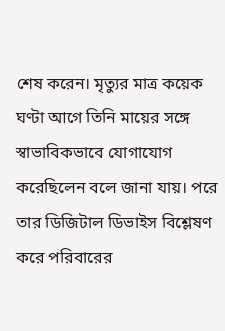শেষ করেন। মৃত্যুর মাত্র কয়েক ঘণ্টা আগে তিনি মায়ের সঙ্গে স্বাভাবিকভাবে যোগাযোগ করেছিলেন বলে জানা যায়। পরে তার ডিজিটাল ডিভাইস বিশ্লেষণ করে পরিবারের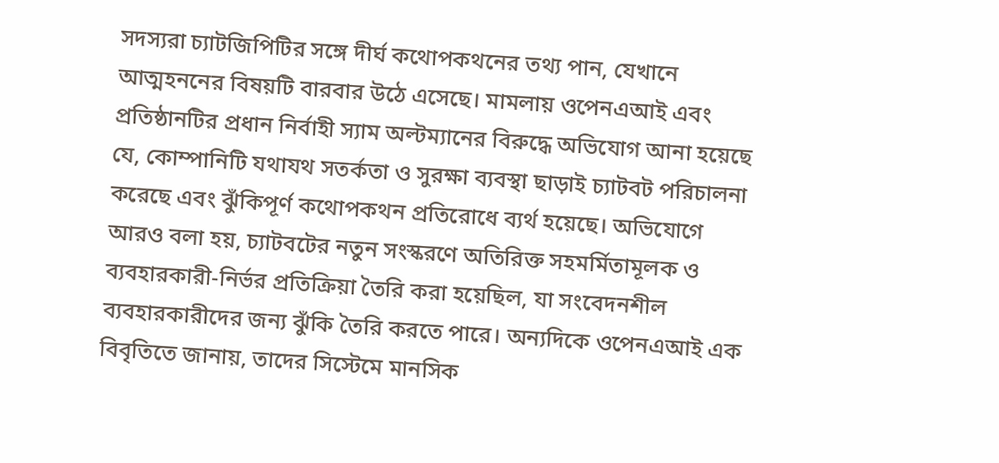সদস্যরা চ্যাটজিপিটির সঙ্গে দীর্ঘ কথোপকথনের তথ্য পান, যেখানে আত্মহননের বিষয়টি বারবার উঠে এসেছে। মামলায় ওপেনএআই এবং প্রতিষ্ঠানটির প্রধান নির্বাহী স্যাম অল্টম্যানের বিরুদ্ধে অভিযোগ আনা হয়েছে যে, কোম্পানিটি যথাযথ সতর্কতা ও সুরক্ষা ব্যবস্থা ছাড়াই চ্যাটবট পরিচালনা করেছে এবং ঝুঁকিপূর্ণ কথোপকথন প্রতিরোধে ব্যর্থ হয়েছে। অভিযোগে আরও বলা হয়, চ্যাটবটের নতুন সংস্করণে অতিরিক্ত সহমর্মিতামূলক ও ব্যবহারকারী-নির্ভর প্রতিক্রিয়া তৈরি করা হয়েছিল, যা সংবেদনশীল ব্যবহারকারীদের জন্য ঝুঁকি তৈরি করতে পারে। অন্যদিকে ওপেনএআই এক বিবৃতিতে জানায়, তাদের সিস্টেমে মানসিক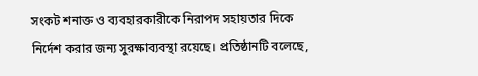সংকট শনাক্ত ও ব্যবহারকারীকে নিরাপদ সহায়তার দিকে নির্দেশ করার জন্য সুরক্ষাব্যবস্থা রয়েছে। প্রতিষ্ঠানটি বলেছে,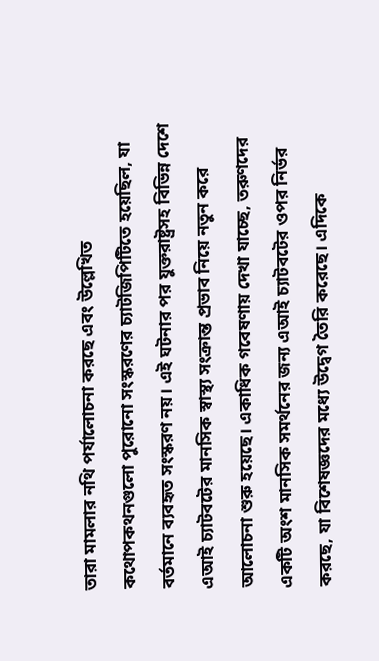তারা মামলার নথি পর্যালোচনা করছে এবং উল্লেখিত কথোপকথনগুলো পুরোনো সংস্করণের চ্যাটজিপিটিতে হয়েছিল, যা বর্তমানে ব্যবহৃত সংস্করণ নয়। এই ঘটনার পর যুক্তরাষ্ট্রসহ বিভিন্ন দেশে এআই চ্যাটবটের মানসিক স্বাস্থ্য সংক্রান্ত প্রভাব নিয়ে নতুন করে আলোচনা শুরু হয়েছে। একাধিক গবেষণায় দেখা যাচ্ছে, তরুণদের একটি অংশ মানসিক সমর্থনের জন্য এআই চ্যাটবটের ওপর নির্ভর করছে, যা বিশেষজ্ঞদের মধ্যে উদ্বেগ তৈরি করেছে। এদিকে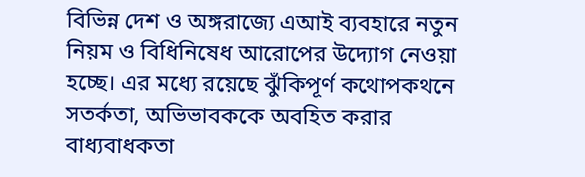বিভিন্ন দেশ ও অঙ্গরাজ্যে এআই ব্যবহারে নতুন নিয়ম ও বিধিনিষেধ আরোপের উদ্যোগ নেওয়া হচ্ছে। এর মধ্যে রয়েছে ঝুঁকিপূর্ণ কথোপকথনে সতর্কতা, অভিভাবককে অবহিত করার বাধ্যবাধকতা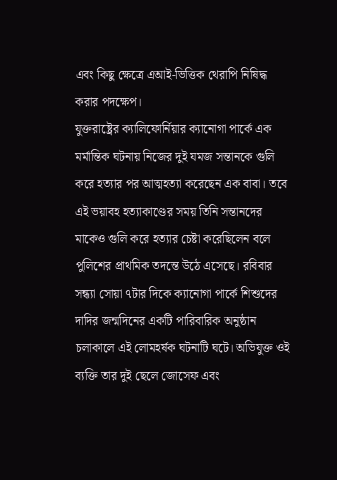এবং কিছু ক্ষেত্রে এআই-ভিত্তিক থেরাপি নিষিদ্ধ করার পদক্ষেপ।
যুক্তরাষ্ট্রের ক্যালিফোর্নিয়ার ক্যানোগা পার্কে এক মর্মান্তিক ঘটনায় নিজের দুই যমজ সন্তানকে গুলি করে হত্যার পর আত্মহত্যা করেছেন এক বাবা। তবে এই ভয়াবহ হত্যাকাণ্ডের সময় তিনি সন্তানদের মাকেও গুলি করে হত্যার চেষ্টা করেছিলেন বলে পুলিশের প্রাথমিক তদন্তে উঠে এসেছে। রবিবার সন্ধ্যা সোয়া ৭টার দিকে ক্যানোগা পার্কে শিশুদের দাদির জন্মদিনের একটি পারিবারিক অনুষ্ঠান চলাকালে এই লোমহর্ষক ঘটনাটি ঘটে। অভিযুক্ত ওই ব্যক্তি তার দুই ছেলে জোসেফ এবং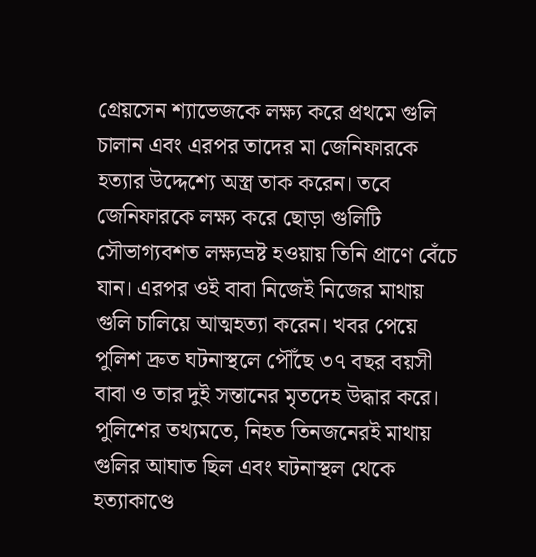গ্রেয়সেন শ্যাভেজকে লক্ষ্য করে প্রথমে গুলি চালান এবং এরপর তাদের মা জেনিফারকে হত্যার উদ্দেশ্যে অস্ত্র তাক করেন। তবে জেনিফারকে লক্ষ্য করে ছোড়া গুলিটি সৌভাগ্যবশত লক্ষ্যভ্রষ্ট হওয়ায় তিনি প্রাণে বেঁচে যান। এরপর ওই বাবা নিজেই নিজের মাথায় গুলি চালিয়ে আত্মহত্যা করেন। খবর পেয়ে পুলিশ দ্রুত ঘটনাস্থলে পৌঁছে ৩৭ বছর বয়সী বাবা ও তার দুই সন্তানের মৃতদেহ উদ্ধার করে। পুলিশের তথ্যমতে, নিহত তিনজনেরই মাথায় গুলির আঘাত ছিল এবং ঘটনাস্থল থেকে হত্যাকাণ্ডে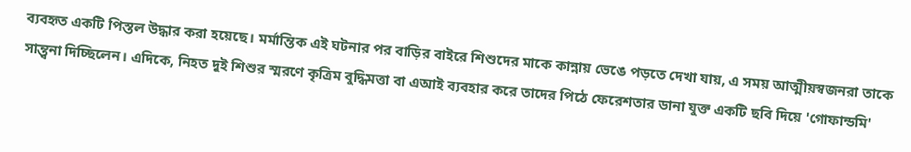ব্যবহৃত একটি পিস্তল উদ্ধার করা হয়েছে। মর্মান্তিক এই ঘটনার পর বাড়ির বাইরে শিশুদের মাকে কান্নায় ভেঙে পড়তে দেখা যায়, এ সময় আত্মীয়স্বজনরা তাকে সান্ত্বনা দিচ্ছিলেন। এদিকে, নিহত দুই শিশুর স্মরণে কৃত্রিম বুদ্ধিমত্তা বা এআই ব্যবহার করে তাদের পিঠে ফেরেশতার ডানা যুক্ত একটি ছবি দিয়ে 'গোফান্ডমি'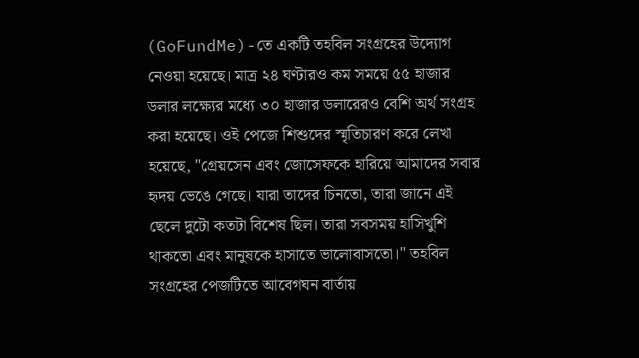(GoFundMe)-তে একটি তহবিল সংগ্রহের উদ্যোগ নেওয়া হয়েছে। মাত্র ২৪ ঘণ্টারও কম সময়ে ৫৫ হাজার ডলার লক্ষ্যের মধ্যে ৩০ হাজার ডলারেরও বেশি অর্থ সংগ্রহ করা হয়েছে। ওই পেজে শিশুদের স্মৃতিচারণ করে লেখা হয়েছে, "গ্রেয়সেন এবং জোসেফকে হারিয়ে আমাদের সবার হৃদয় ভেঙে গেছে। যারা তাদের চিনতো, তারা জানে এই ছেলে দুটো কতটা বিশেষ ছিল। তারা সবসময় হাসিখুশি থাকতো এবং মানুষকে হাসাতে ভালোবাসতো।" তহবিল সংগ্রহের পেজটিতে আবেগঘন বার্তায়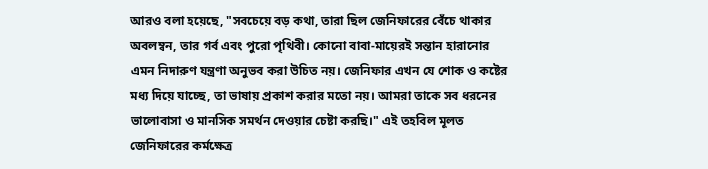আরও বলা হয়েছে, "সবচেয়ে বড় কথা, তারা ছিল জেনিফারের বেঁচে থাকার অবলম্বন, তার গর্ব এবং পুরো পৃথিবী। কোনো বাবা-মায়েরই সন্তান হারানোর এমন নিদারুণ যন্ত্রণা অনুভব করা উচিত নয়। জেনিফার এখন যে শোক ও কষ্টের মধ্য দিয়ে যাচ্ছে, তা ভাষায় প্রকাশ করার মতো নয়। আমরা তাকে সব ধরনের ভালোবাসা ও মানসিক সমর্থন দেওয়ার চেষ্টা করছি।" এই তহবিল মূলত জেনিফারের কর্মক্ষেত্র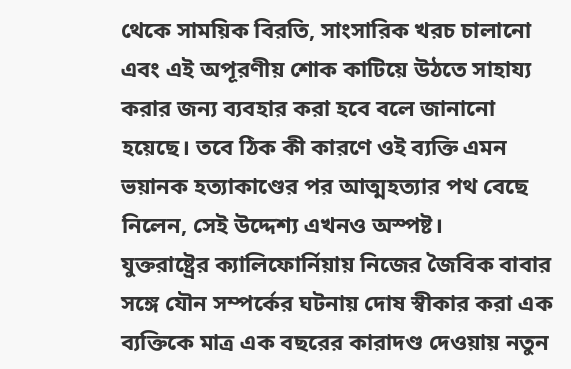থেকে সাময়িক বিরতি, সাংসারিক খরচ চালানো এবং এই অপূরণীয় শোক কাটিয়ে উঠতে সাহায্য করার জন্য ব্যবহার করা হবে বলে জানানো হয়েছে। তবে ঠিক কী কারণে ওই ব্যক্তি এমন ভয়ানক হত্যাকাণ্ডের পর আত্মহত্যার পথ বেছে নিলেন, সেই উদ্দেশ্য এখনও অস্পষ্ট।
যুক্তরাষ্ট্রের ক্যালিফোর্নিয়ায় নিজের জৈবিক বাবার সঙ্গে যৌন সম্পর্কের ঘটনায় দোষ স্বীকার করা এক ব্যক্তিকে মাত্র এক বছরের কারাদণ্ড দেওয়ায় নতুন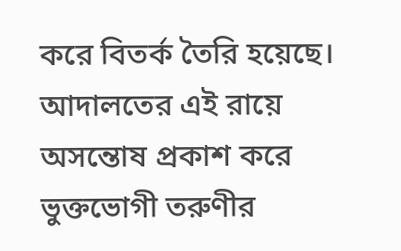করে বিতর্ক তৈরি হয়েছে। আদালতের এই রায়ে অসন্তোষ প্রকাশ করে ভুক্তভোগী তরুণীর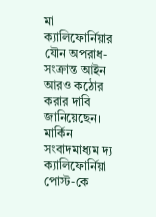মা ক্যালিফোর্নিয়ার যৌন অপরাধ-সংক্রান্ত আইন আরও কঠোর করার দাবি জানিয়েছেন। মার্কিন সংবাদমাধ্যম দ্য ক্যালিফোর্নিয়া পোস্ট-কে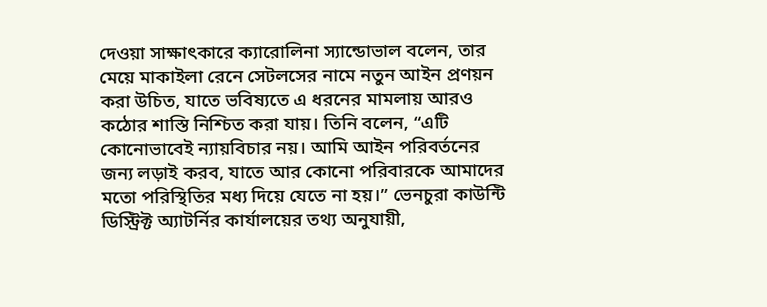দেওয়া সাক্ষাৎকারে ক্যারোলিনা স্যান্ডোভাল বলেন, তার মেয়ে মাকাইলা রেনে সেটলসের নামে নতুন আইন প্রণয়ন করা উচিত, যাতে ভবিষ্যতে এ ধরনের মামলায় আরও কঠোর শাস্তি নিশ্চিত করা যায়। তিনি বলেন, “এটি কোনোভাবেই ন্যায়বিচার নয়। আমি আইন পরিবর্তনের জন্য লড়াই করব, যাতে আর কোনো পরিবারকে আমাদের মতো পরিস্থিতির মধ্য দিয়ে যেতে না হয়।” ভেনচুরা কাউন্টি ডিস্ট্রিক্ট অ্যাটর্নির কার্যালয়ের তথ্য অনুযায়ী,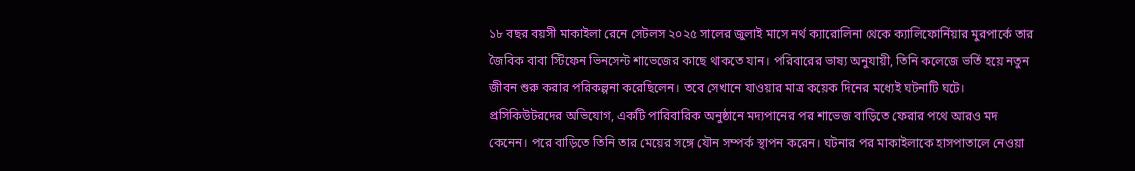১৮ বছর বয়সী মাকাইলা রেনে সেটলস ২০২৫ সালের জুলাই মাসে নর্থ ক্যারোলিনা থেকে ক্যালিফোর্নিয়ার মুরপার্কে তার জৈবিক বাবা স্টিফেন ভিনসেন্ট শাভেজের কাছে থাকতে যান। পরিবারের ভাষ্য অনুযায়ী, তিনি কলেজে ভর্তি হয়ে নতুন জীবন শুরু করার পরিকল্পনা করেছিলেন। তবে সেখানে যাওয়ার মাত্র কয়েক দিনের মধ্যেই ঘটনাটি ঘটে। প্রসিকিউটরদের অভিযোগ, একটি পারিবারিক অনুষ্ঠানে মদ্যপানের পর শাভেজ বাড়িতে ফেরার পথে আরও মদ কেনেন। পরে বাড়িতে তিনি তার মেয়ের সঙ্গে যৌন সম্পর্ক স্থাপন করেন। ঘটনার পর মাকাইলাকে হাসপাতালে নেওয়া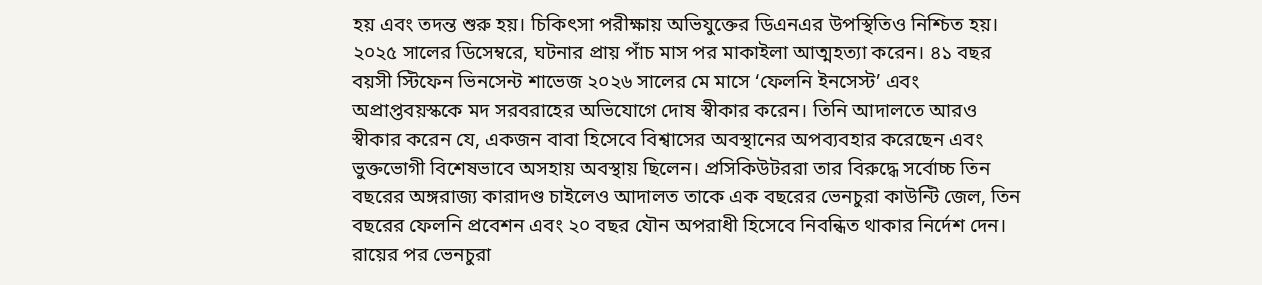হয় এবং তদন্ত শুরু হয়। চিকিৎসা পরীক্ষায় অভিযুক্তের ডিএনএর উপস্থিতিও নিশ্চিত হয়। ২০২৫ সালের ডিসেম্বরে, ঘটনার প্রায় পাঁচ মাস পর মাকাইলা আত্মহত্যা করেন। ৪১ বছর বয়সী স্টিফেন ভিনসেন্ট শাভেজ ২০২৬ সালের মে মাসে ‘ফেলনি ইনসেস্ট’ এবং অপ্রাপ্তবয়স্ককে মদ সরবরাহের অভিযোগে দোষ স্বীকার করেন। তিনি আদালতে আরও স্বীকার করেন যে, একজন বাবা হিসেবে বিশ্বাসের অবস্থানের অপব্যবহার করেছেন এবং ভুক্তভোগী বিশেষভাবে অসহায় অবস্থায় ছিলেন। প্রসিকিউটররা তার বিরুদ্ধে সর্বোচ্চ তিন বছরের অঙ্গরাজ্য কারাদণ্ড চাইলেও আদালত তাকে এক বছরের ভেনচুরা কাউন্টি জেল, তিন বছরের ফেলনি প্রবেশন এবং ২০ বছর যৌন অপরাধী হিসেবে নিবন্ধিত থাকার নির্দেশ দেন। রায়ের পর ভেনচুরা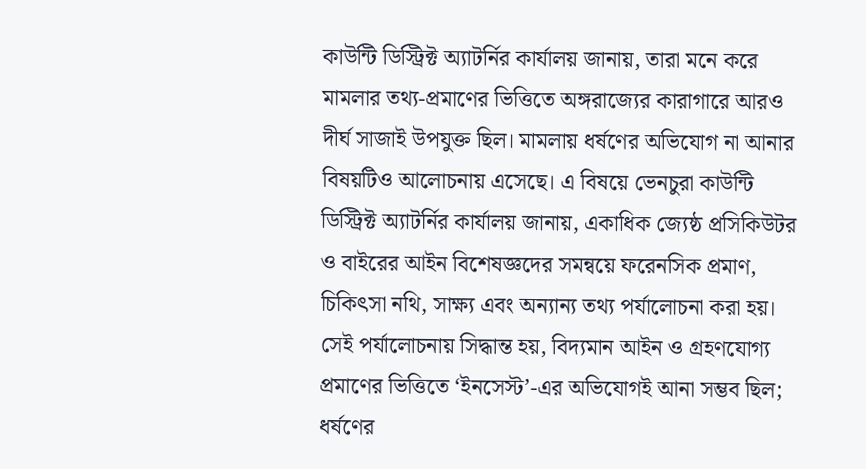কাউন্টি ডিস্ট্রিক্ট অ্যাটর্নির কার্যালয় জানায়, তারা মনে করে মামলার তথ্য-প্রমাণের ভিত্তিতে অঙ্গরাজ্যের কারাগারে আরও দীর্ঘ সাজাই উপযুক্ত ছিল। মামলায় ধর্ষণের অভিযোগ না আনার বিষয়টিও আলোচনায় এসেছে। এ বিষয়ে ভেনচুরা কাউন্টি ডিস্ট্রিক্ট অ্যাটর্নির কার্যালয় জানায়, একাধিক জ্যেষ্ঠ প্রসিকিউটর ও বাইরের আইন বিশেষজ্ঞদের সমন্বয়ে ফরেনসিক প্রমাণ, চিকিৎসা নথি, সাক্ষ্য এবং অন্যান্য তথ্য পর্যালোচনা করা হয়। সেই পর্যালোচনায় সিদ্ধান্ত হয়, বিদ্যমান আইন ও গ্রহণযোগ্য প্রমাণের ভিত্তিতে ‘ইনসেস্ট’-এর অভিযোগই আনা সম্ভব ছিল; ধর্ষণের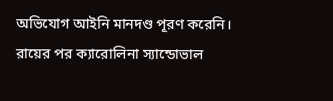অভিযোগ আইনি মানদণ্ড পূরণ করেনি। রায়ের পর ক্যারোলিনা স্যান্ডোভাল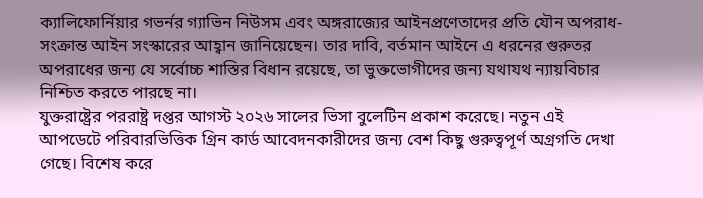ক্যালিফোর্নিয়ার গভর্নর গ্যাভিন নিউসম এবং অঙ্গরাজ্যের আইনপ্রণেতাদের প্রতি যৌন অপরাধ-সংক্রান্ত আইন সংস্কারের আহ্বান জানিয়েছেন। তার দাবি, বর্তমান আইনে এ ধরনের গুরুতর অপরাধের জন্য যে সর্বোচ্চ শাস্তির বিধান রয়েছে, তা ভুক্তভোগীদের জন্য যথাযথ ন্যায়বিচার নিশ্চিত করতে পারছে না।
যুক্তরাষ্ট্রের পররাষ্ট্র দপ্তর আগস্ট ২০২৬ সালের ভিসা বুলেটিন প্রকাশ করেছে। নতুন এই আপডেটে পরিবারভিত্তিক গ্রিন কার্ড আবেদনকারীদের জন্য বেশ কিছু গুরুত্বপূর্ণ অগ্রগতি দেখা গেছে। বিশেষ করে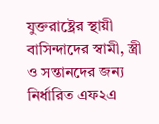যুক্তরাষ্ট্রের স্থায়ী বাসিন্দাদের স্বামী, স্ত্রী ও সন্তানদের জন্য নির্ধারিত এফ২এ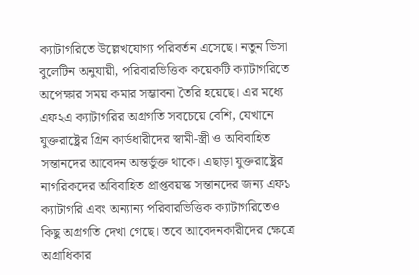ক্যাটাগরিতে উল্লেখযোগ্য পরিবর্তন এসেছে। নতুন ভিসা বুলেটিন অনুযায়ী, পরিবারভিত্তিক কয়েকটি ক্যাটাগরিতে অপেক্ষার সময় কমার সম্ভাবনা তৈরি হয়েছে। এর মধ্যে এফ২এ ক্যাটাগরির অগ্রগতি সবচেয়ে বেশি, যেখানে যুক্তরাষ্ট্রের গ্রিন কার্ডধারীদের স্বামী-স্ত্রী ও অবিবাহিত সন্তানদের আবেদন অন্তর্ভুক্ত থাকে। এছাড়া যুক্তরাষ্ট্রের নাগরিকদের অবিবাহিত প্রাপ্তবয়স্ক সন্তানদের জন্য এফ১ ক্যাটাগরি এবং অন্যান্য পরিবারভিত্তিক ক্যাটাগরিতেও কিছু অগ্রগতি দেখা গেছে। তবে আবেদনকারীদের ক্ষেত্রে অগ্রাধিকার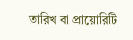তারিখ বা প্রায়োরিটি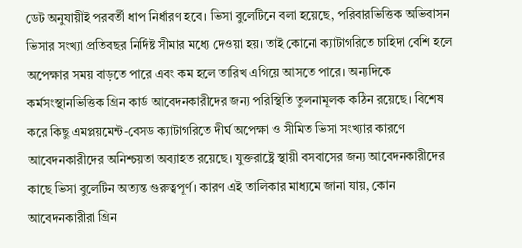ডেট অনুযায়ীই পরবর্তী ধাপ নির্ধারণ হবে। ভিসা বুলেটিনে বলা হয়েছে, পরিবারভিত্তিক অভিবাসন ভিসার সংখ্যা প্রতিবছর নির্দিষ্ট সীমার মধ্যে দেওয়া হয়। তাই কোনো ক্যাটাগরিতে চাহিদা বেশি হলে অপেক্ষার সময় বাড়তে পারে এবং কম হলে তারিখ এগিয়ে আসতে পারে। অন্যদিকে কর্মসংস্থানভিত্তিক গ্রিন কার্ড আবেদনকারীদের জন্য পরিস্থিতি তুলনামূলক কঠিন রয়েছে। বিশেষ করে কিছু এমপ্লয়মেন্ট-বেসড ক্যাটাগরিতে দীর্ঘ অপেক্ষা ও সীমিত ভিসা সংখ্যার কারণে আবেদনকারীদের অনিশ্চয়তা অব্যাহত রয়েছে। যুক্তরাষ্ট্রে স্থায়ী বসবাসের জন্য আবেদনকারীদের কাছে ভিসা বুলেটিন অত্যন্ত গুরুত্বপূর্ণ। কারণ এই তালিকার মাধ্যমে জানা যায়, কোন আবেদনকারীরা গ্রিন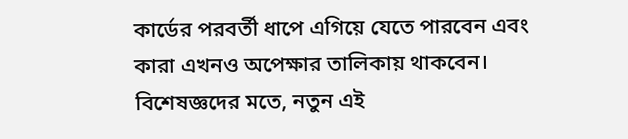কার্ডের পরবর্তী ধাপে এগিয়ে যেতে পারবেন এবং কারা এখনও অপেক্ষার তালিকায় থাকবেন। বিশেষজ্ঞদের মতে, নতুন এই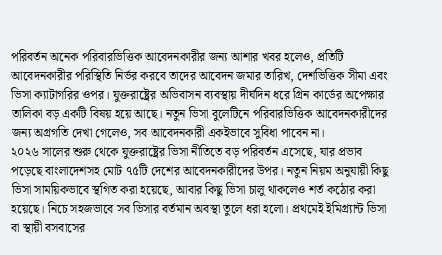পরিবর্তন অনেক পরিবারভিত্তিক আবেদনকারীর জন্য আশার খবর হলেও, প্রতিটি আবেদনকারীর পরিস্থিতি নির্ভর করবে তাদের আবেদন জমার তারিখ, দেশভিত্তিক সীমা এবং ভিসা ক্যাটাগরির ওপর। যুক্তরাষ্ট্রের অভিবাসন ব্যবস্থায় দীর্ঘদিন ধরে গ্রিন কার্ডের অপেক্ষার তালিকা বড় একটি বিষয় হয়ে আছে। নতুন ভিসা বুলেটিনে পরিবারভিত্তিক আবেদনকারীদের জন্য অগ্রগতি দেখা গেলেও, সব আবেদনকারী একইভাবে সুবিধা পাবেন না।
২০২৬ সালের শুরু থেকে যুক্তরাষ্ট্রের ভিসা নীতিতে বড় পরিবর্তন এসেছে, যার প্রভাব পড়েছে বাংলাদেশসহ মোট ৭৫টি দেশের আবেদনকারীদের উপর। নতুন নিয়ম অনুযায়ী কিছু ভিসা সাময়িকভাবে স্থগিত করা হয়েছে, আবার কিছু ভিসা চালু থাকলেও শর্ত কঠোর করা হয়েছে। নিচে সহজভাবে সব ভিসার বর্তমান অবস্থা তুলে ধরা হলো। প্রথমেই ইমিগ্র্যান্ট ভিসা বা স্থায়ী বসবাসের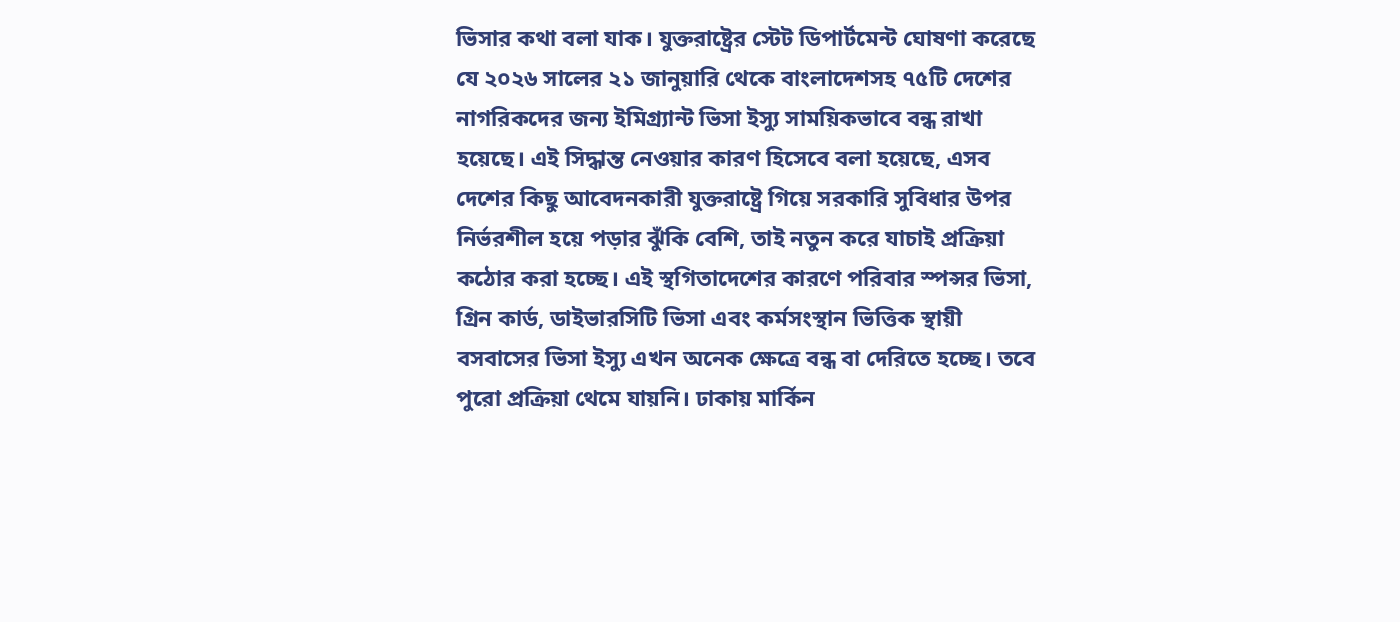ভিসার কথা বলা যাক। যুক্তরাষ্ট্রের স্টেট ডিপার্টমেন্ট ঘোষণা করেছে যে ২০২৬ সালের ২১ জানুয়ারি থেকে বাংলাদেশসহ ৭৫টি দেশের নাগরিকদের জন্য ইমিগ্র্যান্ট ভিসা ইস্যু সাময়িকভাবে বন্ধ রাখা হয়েছে। এই সিদ্ধান্ত নেওয়ার কারণ হিসেবে বলা হয়েছে, এসব দেশের কিছু আবেদনকারী যুক্তরাষ্ট্রে গিয়ে সরকারি সুবিধার উপর নির্ভরশীল হয়ে পড়ার ঝুঁকি বেশি, তাই নতুন করে যাচাই প্রক্রিয়া কঠোর করা হচ্ছে। এই স্থগিতাদেশের কারণে পরিবার স্পন্সর ভিসা, গ্রিন কার্ড, ডাইভারসিটি ভিসা এবং কর্মসংস্থান ভিত্তিক স্থায়ী বসবাসের ভিসা ইস্যু এখন অনেক ক্ষেত্রে বন্ধ বা দেরিতে হচ্ছে। তবে পুরো প্রক্রিয়া থেমে যায়নি। ঢাকায় মার্কিন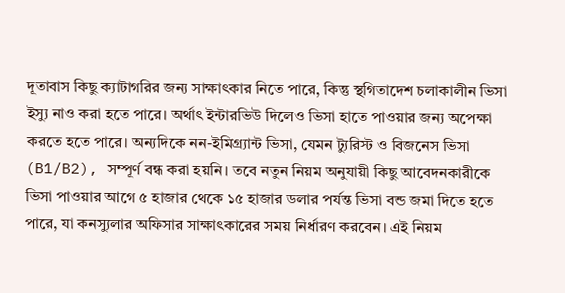দূতাবাস কিছু ক্যাটাগরির জন্য সাক্ষাৎকার নিতে পারে, কিন্তু স্থগিতাদেশ চলাকালীন ভিসা ইস্যু নাও করা হতে পারে। অর্থাৎ ইন্টারভিউ দিলেও ভিসা হাতে পাওয়ার জন্য অপেক্ষা করতে হতে পারে। অন্যদিকে নন-ইমিগ্র্যান্ট ভিসা, যেমন ট্যুরিস্ট ও বিজনেস ভিসা (B1/B2), সম্পূর্ণ বন্ধ করা হয়নি। তবে নতুন নিয়ম অনুযায়ী কিছু আবেদনকারীকে ভিসা পাওয়ার আগে ৫ হাজার থেকে ১৫ হাজার ডলার পর্যন্ত ভিসা বন্ড জমা দিতে হতে পারে, যা কনস্যুলার অফিসার সাক্ষাৎকারের সময় নির্ধারণ করবেন। এই নিয়ম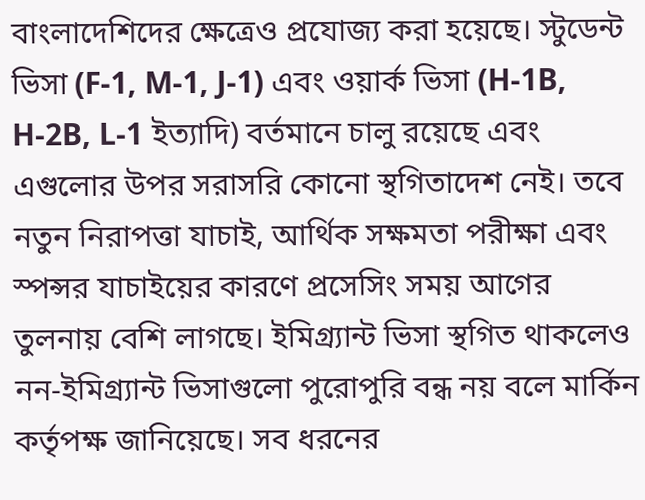বাংলাদেশিদের ক্ষেত্রেও প্রযোজ্য করা হয়েছে। স্টুডেন্ট ভিসা (F-1, M-1, J-1) এবং ওয়ার্ক ভিসা (H-1B, H-2B, L-1 ইত্যাদি) বর্তমানে চালু রয়েছে এবং এগুলোর উপর সরাসরি কোনো স্থগিতাদেশ নেই। তবে নতুন নিরাপত্তা যাচাই, আর্থিক সক্ষমতা পরীক্ষা এবং স্পন্সর যাচাইয়ের কারণে প্রসেসিং সময় আগের তুলনায় বেশি লাগছে। ইমিগ্র্যান্ট ভিসা স্থগিত থাকলেও নন-ইমিগ্র্যান্ট ভিসাগুলো পুরোপুরি বন্ধ নয় বলে মার্কিন কর্তৃপক্ষ জানিয়েছে। সব ধরনের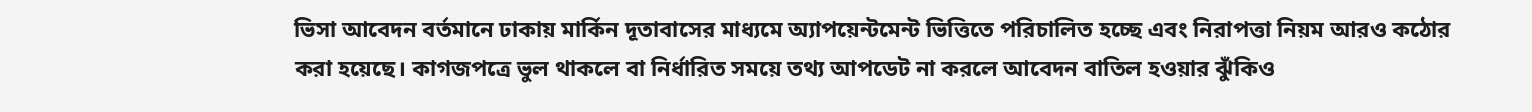ভিসা আবেদন বর্তমানে ঢাকায় মার্কিন দূতাবাসের মাধ্যমে অ্যাপয়েন্টমেন্ট ভিত্তিতে পরিচালিত হচ্ছে এবং নিরাপত্তা নিয়ম আরও কঠোর করা হয়েছে। কাগজপত্রে ভুল থাকলে বা নির্ধারিত সময়ে তথ্য আপডেট না করলে আবেদন বাতিল হওয়ার ঝুঁকিও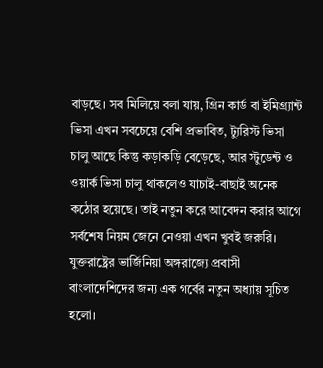বাড়ছে। সব মিলিয়ে বলা যায়, গ্রিন কার্ড বা ইমিগ্র্যান্ট ভিসা এখন সবচেয়ে বেশি প্রভাবিত, ট্যুরিস্ট ভিসা চালু আছে কিন্তু কড়াকড়ি বেড়েছে, আর স্টুডেন্ট ও ওয়ার্ক ভিসা চালু থাকলেও যাচাই-বাছাই অনেক কঠোর হয়েছে। তাই নতুন করে আবেদন করার আগে সর্বশেষ নিয়ম জেনে নেওয়া এখন খুবই জরুরি।
যুক্তরাষ্ট্রের ভার্জিনিয়া অঙ্গরাজ্যে প্রবাসী বাংলাদেশিদের জন্য এক গর্বের নতুন অধ্যায় সূচিত হলো।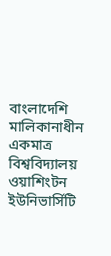বাংলাদেশি মালিকানাধীন একমাত্র বিশ্ববিদ্যালয় ওয়াশিংটন ইউনিভার্সিটি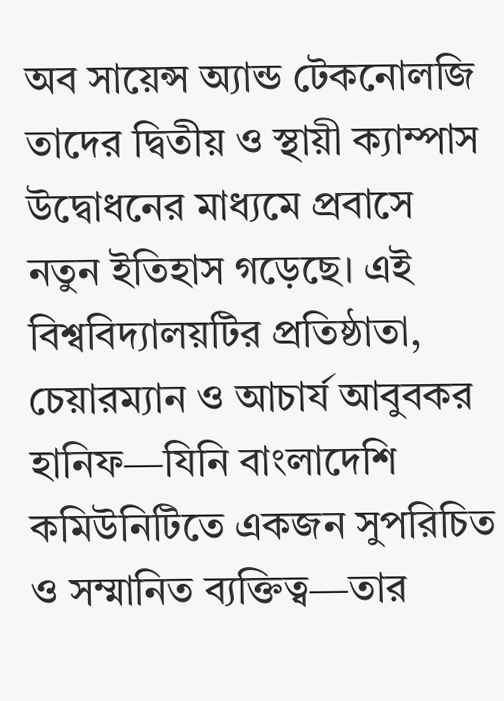অব সায়েন্স অ্যান্ড টেকনোলজি তাদের দ্বিতীয় ও স্থায়ী ক্যাম্পাস উদ্বোধনের মাধ্যমে প্রবাসে নতুন ইতিহাস গড়েছে। এই বিশ্ববিদ্যালয়টির প্রতিষ্ঠাতা, চেয়ারম্যান ও আচার্য আবুবকর হানিফ—যিনি বাংলাদেশি কমিউনিটিতে একজন সুপরিচিত ও সম্মানিত ব্যক্তিত্ব—তার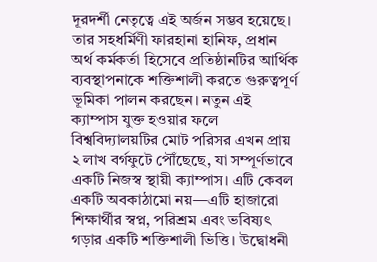দূরদর্শী নেতৃত্বে এই অর্জন সম্ভব হয়েছে। তার সহধর্মিণী ফারহানা হানিফ, প্রধান অর্থ কর্মকর্তা হিসেবে প্রতিষ্ঠানটির আর্থিক ব্যবস্থাপনাকে শক্তিশালী করতে গুরুত্বপূর্ণ ভূমিকা পালন করছেন। নতুন এই ক্যাম্পাস যুক্ত হওয়ার ফলে বিশ্ববিদ্যালয়টির মোট পরিসর এখন প্রায় ২ লাখ বর্গফুটে পৌঁছেছে, যা সম্পূর্ণভাবে একটি নিজস্ব স্থায়ী ক্যাম্পাস। এটি কেবল একটি অবকাঠামো নয়—এটি হাজারো শিক্ষার্থীর স্বপ্ন, পরিশ্রম এবং ভবিষ্যৎ গড়ার একটি শক্তিশালী ভিত্তি। উদ্বোধনী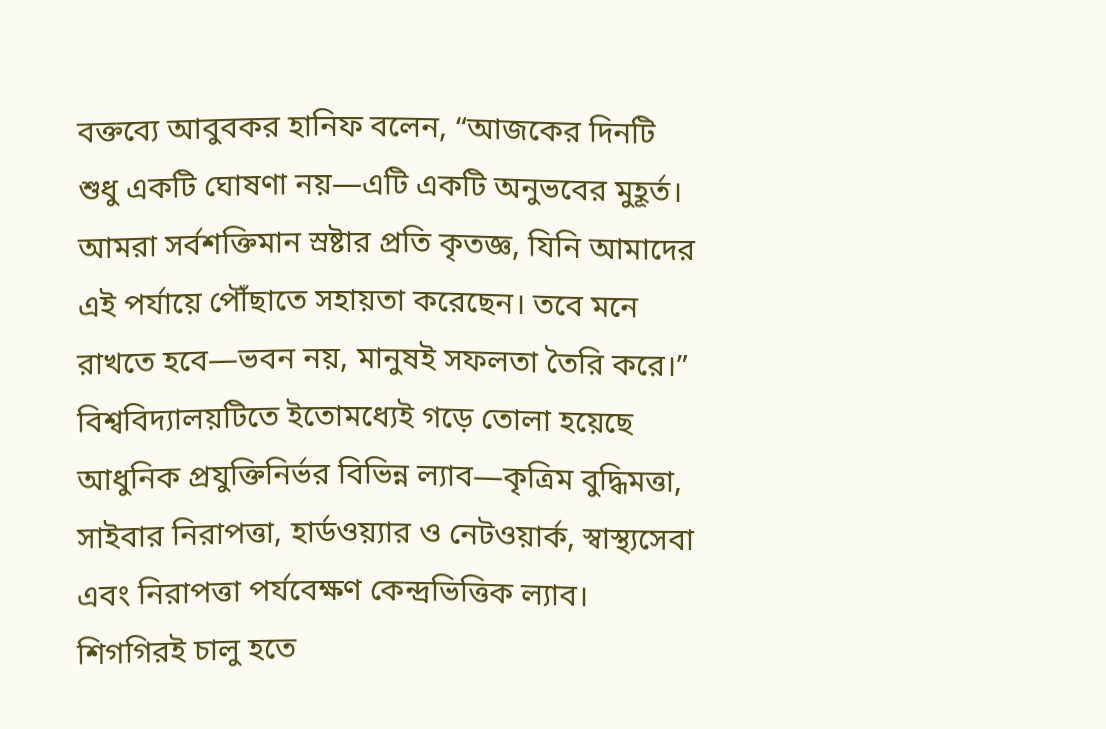বক্তব্যে আবুবকর হানিফ বলেন, “আজকের দিনটি শুধু একটি ঘোষণা নয়—এটি একটি অনুভবের মুহূর্ত। আমরা সর্বশক্তিমান স্রষ্টার প্রতি কৃতজ্ঞ, যিনি আমাদের এই পর্যায়ে পৌঁছাতে সহায়তা করেছেন। তবে মনে রাখতে হবে—ভবন নয়, মানুষই সফলতা তৈরি করে।” বিশ্ববিদ্যালয়টিতে ইতোমধ্যেই গড়ে তোলা হয়েছে আধুনিক প্রযুক্তিনির্ভর বিভিন্ন ল্যাব—কৃত্রিম বুদ্ধিমত্তা, সাইবার নিরাপত্তা, হার্ডওয়্যার ও নেটওয়ার্ক, স্বাস্থ্যসেবা এবং নিরাপত্তা পর্যবেক্ষণ কেন্দ্রভিত্তিক ল্যাব। শিগগিরই চালু হতে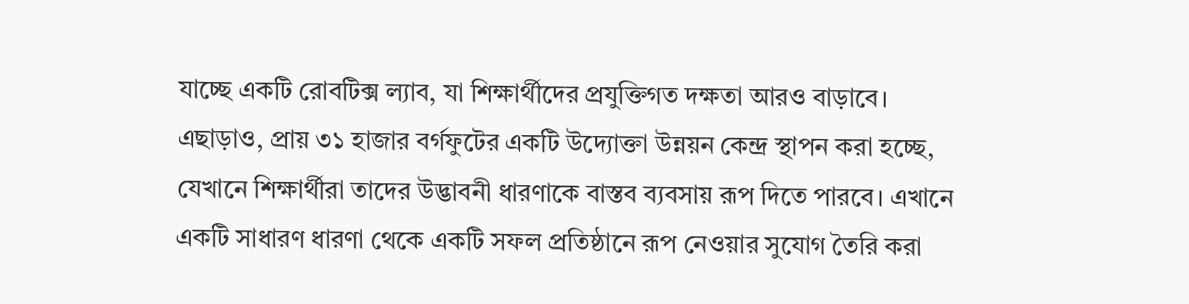যাচ্ছে একটি রোবটিক্স ল্যাব, যা শিক্ষার্থীদের প্রযুক্তিগত দক্ষতা আরও বাড়াবে। এছাড়াও, প্রায় ৩১ হাজার বর্গফুটের একটি উদ্যোক্তা উন্নয়ন কেন্দ্র স্থাপন করা হচ্ছে, যেখানে শিক্ষার্থীরা তাদের উদ্ভাবনী ধারণাকে বাস্তব ব্যবসায় রূপ দিতে পারবে। এখানে একটি সাধারণ ধারণা থেকে একটি সফল প্রতিষ্ঠানে রূপ নেওয়ার সুযোগ তৈরি করা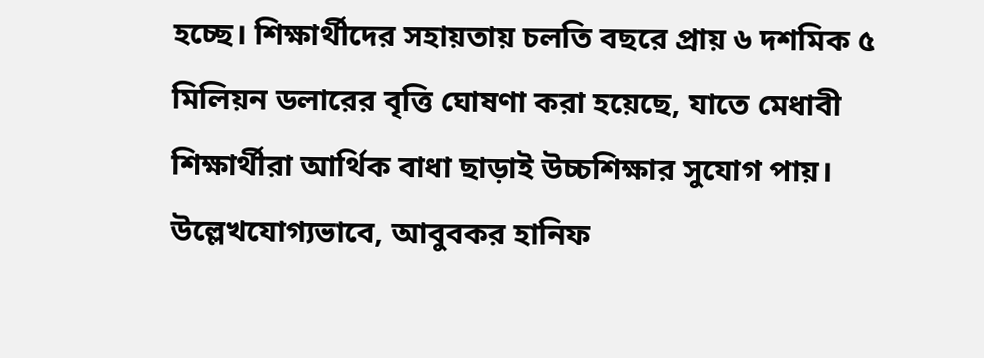হচ্ছে। শিক্ষার্থীদের সহায়তায় চলতি বছরে প্রায় ৬ দশমিক ৫ মিলিয়ন ডলারের বৃত্তি ঘোষণা করা হয়েছে, যাতে মেধাবী শিক্ষার্থীরা আর্থিক বাধা ছাড়াই উচ্চশিক্ষার সুযোগ পায়। উল্লেখযোগ্যভাবে, আবুবকর হানিফ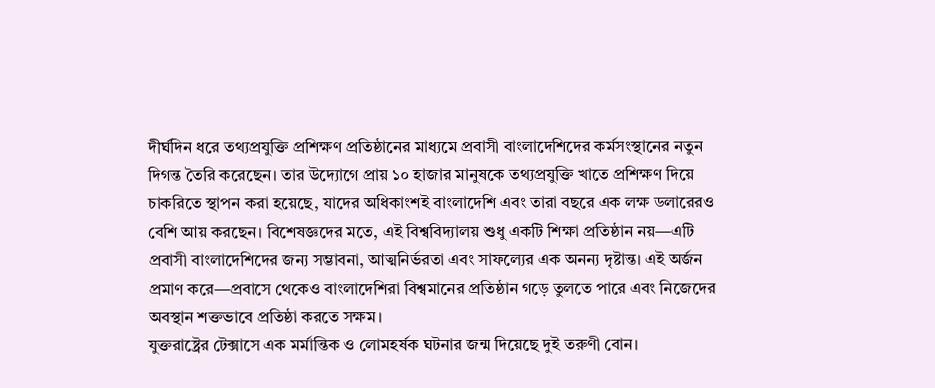দীর্ঘদিন ধরে তথ্যপ্রযুক্তি প্রশিক্ষণ প্রতিষ্ঠানের মাধ্যমে প্রবাসী বাংলাদেশিদের কর্মসংস্থানের নতুন দিগন্ত তৈরি করেছেন। তার উদ্যোগে প্রায় ১০ হাজার মানুষকে তথ্যপ্রযুক্তি খাতে প্রশিক্ষণ দিয়ে চাকরিতে স্থাপন করা হয়েছে, যাদের অধিকাংশই বাংলাদেশি এবং তারা বছরে এক লক্ষ ডলারেরও বেশি আয় করছেন। বিশেষজ্ঞদের মতে, এই বিশ্ববিদ্যালয় শুধু একটি শিক্ষা প্রতিষ্ঠান নয়—এটি প্রবাসী বাংলাদেশিদের জন্য সম্ভাবনা, আত্মনির্ভরতা এবং সাফল্যের এক অনন্য দৃষ্টান্ত। এই অর্জন প্রমাণ করে—প্রবাসে থেকেও বাংলাদেশিরা বিশ্বমানের প্রতিষ্ঠান গড়ে তুলতে পারে এবং নিজেদের অবস্থান শক্তভাবে প্রতিষ্ঠা করতে সক্ষম।
যুক্তরাষ্ট্রের টেক্সাসে এক মর্মান্তিক ও লোমহর্ষক ঘটনার জন্ম দিয়েছে দুই তরুণী বোন।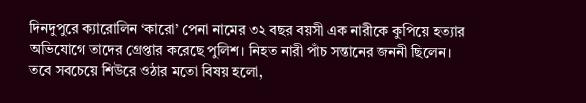দিনদুপুরে ক্যারোলিন ‘কারো’ পেনা নামের ৩২ বছর বয়সী এক নারীকে কুপিয়ে হত্যার অভিযোগে তাদের গ্রেপ্তার করেছে পুলিশ। নিহত নারী পাঁচ সন্তানের জননী ছিলেন। তবে সবচেয়ে শিউরে ওঠার মতো বিষয় হলো,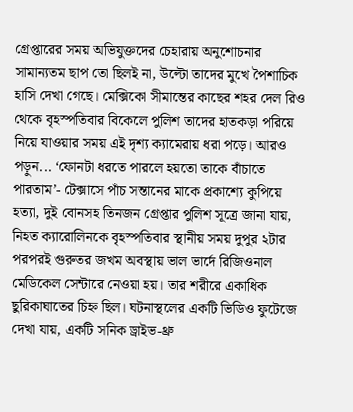গ্রেপ্তারের সময় অভিযুক্তদের চেহারায় অনুশোচনার সামান্যতম ছাপ তো ছিলই না, উল্টো তাদের মুখে পৈশাচিক হাসি দেখা গেছে। মেক্সিকো সীমান্তের কাছের শহর দেল রিও থেকে বৃহস্পতিবার বিকেলে পুলিশ তাদের হাতকড়া পরিয়ে নিয়ে যাওয়ার সময় এই দৃশ্য ক্যামেরায় ধরা পড়ে। আরও পড়ুন... ‘ফোনটা ধরতে পারলে হয়তো তাকে বাঁচাতে পারতাম’- টেক্সাসে পাঁচ সন্তানের মাকে প্রকাশ্যে কুপিয়ে হত্যা, দুই বোনসহ তিনজন গ্রেপ্তার পুলিশ সূত্রে জানা যায়, নিহত ক্যারোলিনকে বৃহস্পতিবার স্থানীয় সময় দুপুর ২টার পরপরই গুরুতর জখম অবস্থায় ভাল ভার্দে রিজিওনাল মেডিকেল সেন্টারে নেওয়া হয়। তার শরীরে একাধিক ছুরিকাঘাতের চিহ্ন ছিল। ঘটনাস্থলের একটি ভিডিও ফুটেজে দেখা যায়, একটি সনিক ড্রাইভ-থ্রু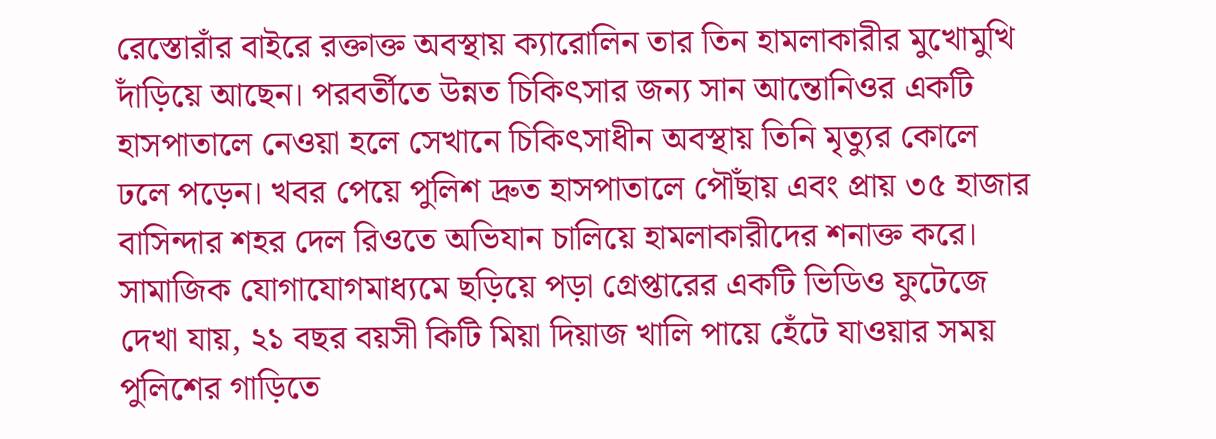রেস্তোরাঁর বাইরে রক্তাক্ত অবস্থায় ক্যারোলিন তার তিন হামলাকারীর মুখোমুখি দাঁড়িয়ে আছেন। পরবর্তীতে উন্নত চিকিৎসার জন্য সান আন্তোনিওর একটি হাসপাতালে নেওয়া হলে সেখানে চিকিৎসাধীন অবস্থায় তিনি মৃত্যুর কোলে ঢলে পড়েন। খবর পেয়ে পুলিশ দ্রুত হাসপাতালে পৌঁছায় এবং প্রায় ৩৫ হাজার বাসিন্দার শহর দেল রিওতে অভিযান চালিয়ে হামলাকারীদের শনাক্ত করে। সামাজিক যোগাযোগমাধ্যমে ছড়িয়ে পড়া গ্রেপ্তারের একটি ভিডিও ফুটেজে দেখা যায়, ২১ বছর বয়সী কিটি মিয়া দিয়াজ খালি পায়ে হেঁটে যাওয়ার সময় পুলিশের গাড়িতে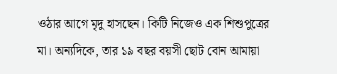ওঠার আগে মৃদু হাসছেন। কিটি নিজেও এক শিশুপুত্রের মা। অন্যদিকে, তার ১৯ বছর বয়সী ছোট বোন আমায়া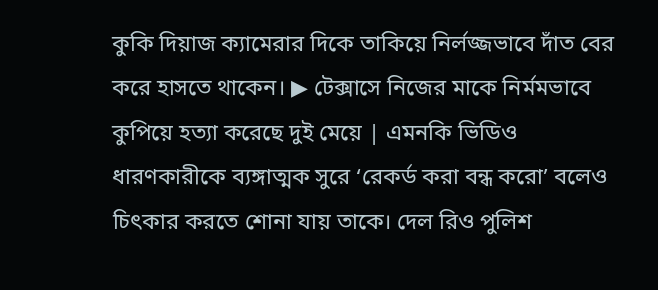কুকি দিয়াজ ক্যামেরার দিকে তাকিয়ে নির্লজ্জভাবে দাঁত বের করে হাসতে থাকেন। ▶ টেক্সাসে নিজের মাকে নির্মমভাবে কুপিয়ে হত্যা করেছে দুই মেয়ে | এমনকি ভিডিও ধারণকারীকে ব্যঙ্গাত্মক সুরে ‘রেকর্ড করা বন্ধ করো’ বলেও চিৎকার করতে শোনা যায় তাকে। দেল রিও পুলিশ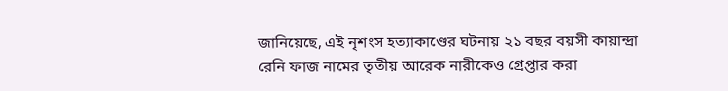জানিয়েছে, এই নৃশংস হত্যাকাণ্ডের ঘটনায় ২১ বছর বয়সী কায়ান্দ্রা রেনি ফাজ নামের তৃতীয় আরেক নারীকেও গ্রেপ্তার করা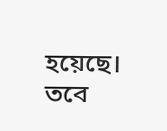হয়েছে। তবে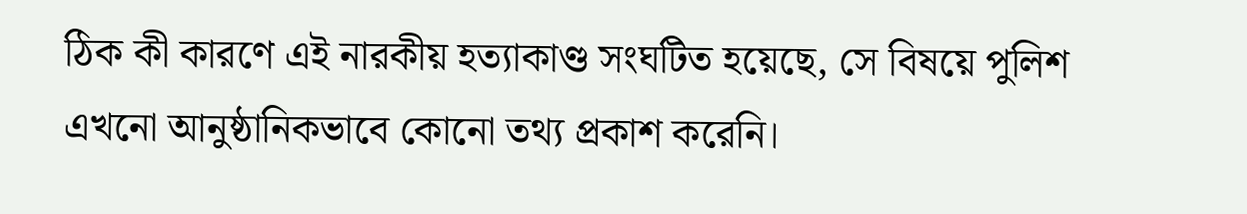ঠিক কী কারণে এই নারকীয় হত্যাকাণ্ড সংঘটিত হয়েছে, সে বিষয়ে পুলিশ এখনো আনুষ্ঠানিকভাবে কোনো তথ্য প্রকাশ করেনি।